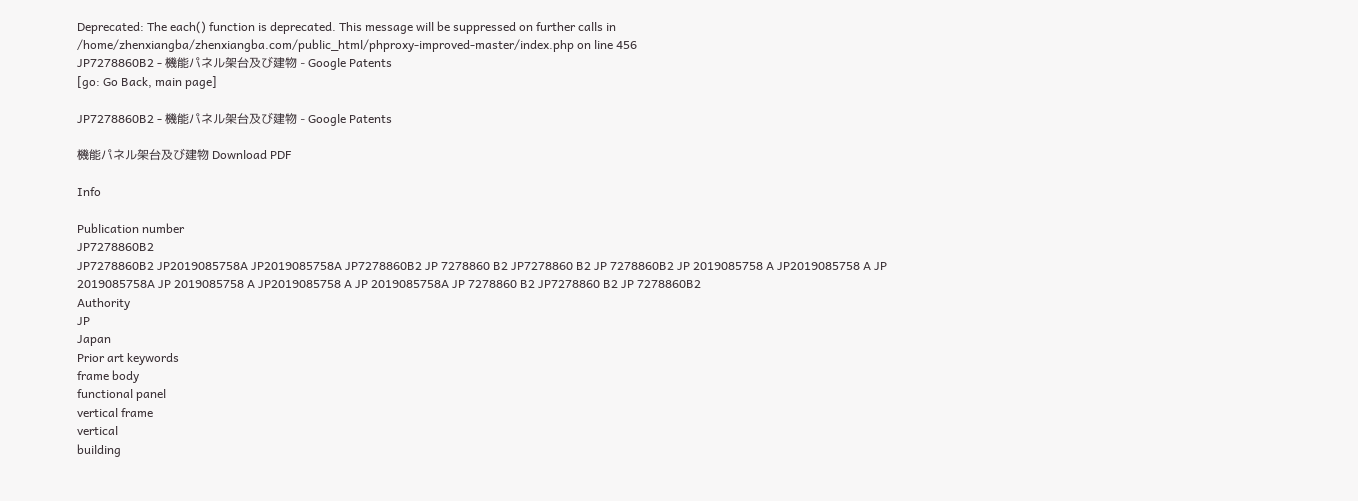Deprecated: The each() function is deprecated. This message will be suppressed on further calls in /home/zhenxiangba/zhenxiangba.com/public_html/phproxy-improved-master/index.php on line 456
JP7278860B2 - 機能パネル架台及び建物 - Google Patents
[go: Go Back, main page]

JP7278860B2 - 機能パネル架台及び建物 - Google Patents

機能パネル架台及び建物 Download PDF

Info

Publication number
JP7278860B2
JP7278860B2 JP2019085758A JP2019085758A JP7278860B2 JP 7278860 B2 JP7278860 B2 JP 7278860B2 JP 2019085758 A JP2019085758 A JP 2019085758A JP 2019085758 A JP2019085758 A JP 2019085758A JP 7278860 B2 JP7278860 B2 JP 7278860B2
Authority
JP
Japan
Prior art keywords
frame body
functional panel
vertical frame
vertical
building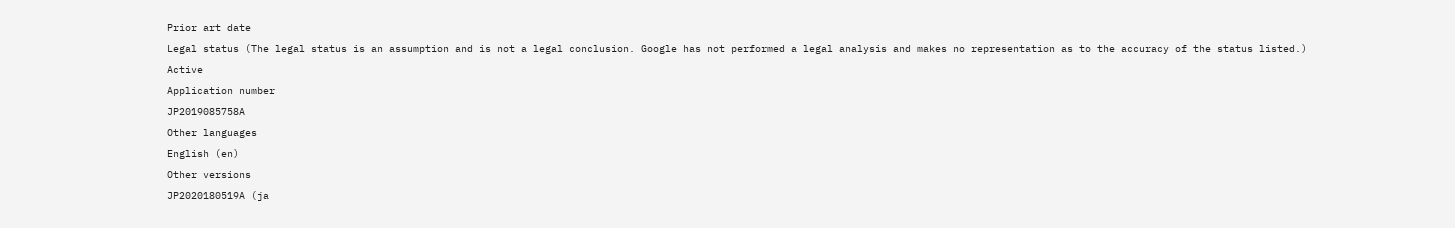Prior art date
Legal status (The legal status is an assumption and is not a legal conclusion. Google has not performed a legal analysis and makes no representation as to the accuracy of the status listed.)
Active
Application number
JP2019085758A
Other languages
English (en)
Other versions
JP2020180519A (ja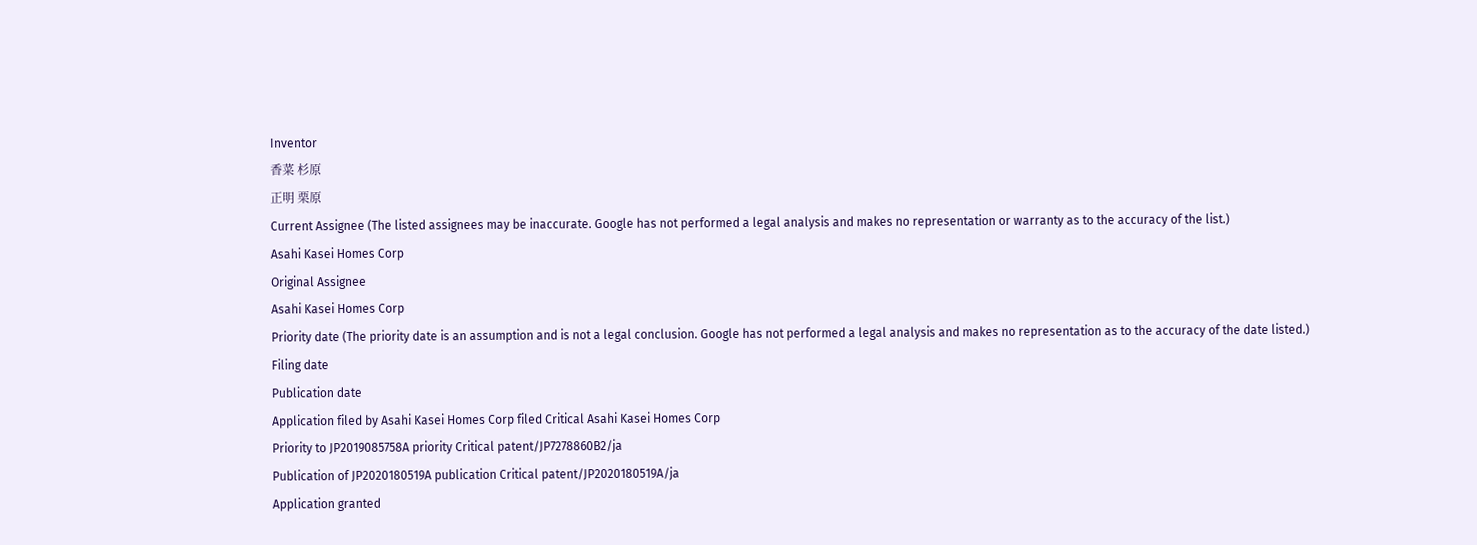Inventor
香菜 杉原
正明 栗原
Current Assignee (The listed assignees may be inaccurate. Google has not performed a legal analysis and makes no representation or warranty as to the accuracy of the list.)
Asahi Kasei Homes Corp
Original Assignee
Asahi Kasei Homes Corp
Priority date (The priority date is an assumption and is not a legal conclusion. Google has not performed a legal analysis and makes no representation as to the accuracy of the date listed.)
Filing date
Publication date
Application filed by Asahi Kasei Homes Corp filed Critical Asahi Kasei Homes Corp
Priority to JP2019085758A priority Critical patent/JP7278860B2/ja
Publication of JP2020180519A publication Critical patent/JP2020180519A/ja
Application granted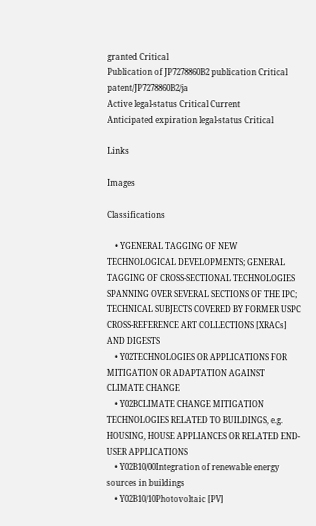granted Critical
Publication of JP7278860B2 publication Critical patent/JP7278860B2/ja
Active legal-status Critical Current
Anticipated expiration legal-status Critical

Links

Images

Classifications

    • YGENERAL TAGGING OF NEW TECHNOLOGICAL DEVELOPMENTS; GENERAL TAGGING OF CROSS-SECTIONAL TECHNOLOGIES SPANNING OVER SEVERAL SECTIONS OF THE IPC; TECHNICAL SUBJECTS COVERED BY FORMER USPC CROSS-REFERENCE ART COLLECTIONS [XRACs] AND DIGESTS
    • Y02TECHNOLOGIES OR APPLICATIONS FOR MITIGATION OR ADAPTATION AGAINST CLIMATE CHANGE
    • Y02BCLIMATE CHANGE MITIGATION TECHNOLOGIES RELATED TO BUILDINGS, e.g. HOUSING, HOUSE APPLIANCES OR RELATED END-USER APPLICATIONS
    • Y02B10/00Integration of renewable energy sources in buildings
    • Y02B10/10Photovoltaic [PV]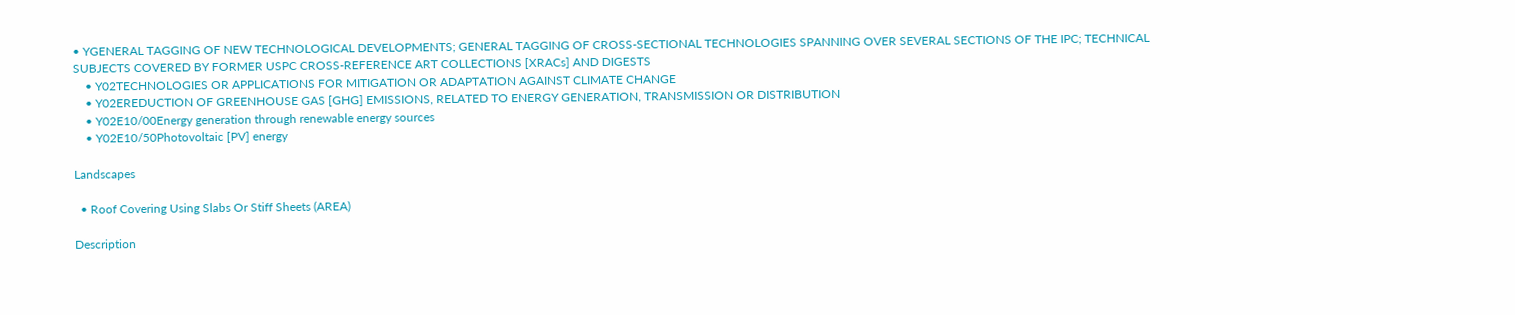• YGENERAL TAGGING OF NEW TECHNOLOGICAL DEVELOPMENTS; GENERAL TAGGING OF CROSS-SECTIONAL TECHNOLOGIES SPANNING OVER SEVERAL SECTIONS OF THE IPC; TECHNICAL SUBJECTS COVERED BY FORMER USPC CROSS-REFERENCE ART COLLECTIONS [XRACs] AND DIGESTS
    • Y02TECHNOLOGIES OR APPLICATIONS FOR MITIGATION OR ADAPTATION AGAINST CLIMATE CHANGE
    • Y02EREDUCTION OF GREENHOUSE GAS [GHG] EMISSIONS, RELATED TO ENERGY GENERATION, TRANSMISSION OR DISTRIBUTION
    • Y02E10/00Energy generation through renewable energy sources
    • Y02E10/50Photovoltaic [PV] energy

Landscapes

  • Roof Covering Using Slabs Or Stiff Sheets (AREA)

Description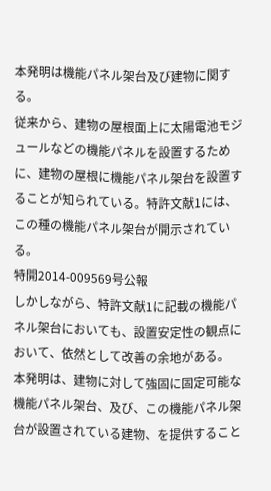本発明は機能パネル架台及び建物に関する。
従来から、建物の屋根面上に太陽電池モジュールなどの機能パネルを設置するために、建物の屋根に機能パネル架台を設置することが知られている。特許文献1には、この種の機能パネル架台が開示されている。
特開2014-009569号公報
しかしながら、特許文献1に記載の機能パネル架台においても、設置安定性の観点において、依然として改善の余地がある。
本発明は、建物に対して強固に固定可能な機能パネル架台、及び、この機能パネル架台が設置されている建物、を提供すること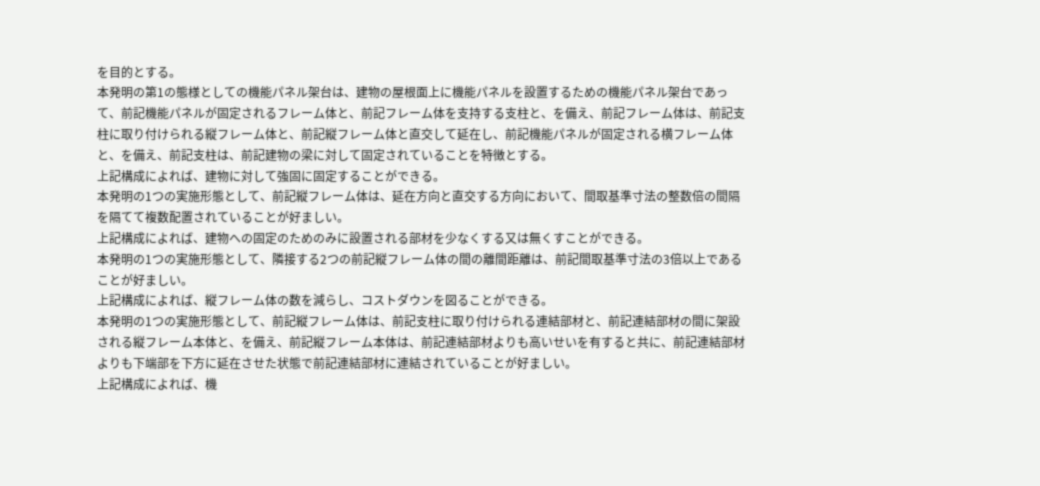を目的とする。
本発明の第1の態様としての機能パネル架台は、建物の屋根面上に機能パネルを設置するための機能パネル架台であって、前記機能パネルが固定されるフレーム体と、前記フレーム体を支持する支柱と、を備え、前記フレーム体は、前記支柱に取り付けられる縦フレーム体と、前記縦フレーム体と直交して延在し、前記機能パネルが固定される横フレーム体と、を備え、前記支柱は、前記建物の梁に対して固定されていることを特徴とする。
上記構成によれば、建物に対して強固に固定することができる。
本発明の1つの実施形態として、前記縦フレーム体は、延在方向と直交する方向において、間取基準寸法の整数倍の間隔を隔てて複数配置されていることが好ましい。
上記構成によれば、建物への固定のためのみに設置される部材を少なくする又は無くすことができる。
本発明の1つの実施形態として、隣接する2つの前記縦フレーム体の間の離間距離は、前記間取基準寸法の3倍以上であることが好ましい。
上記構成によれば、縦フレーム体の数を減らし、コストダウンを図ることができる。
本発明の1つの実施形態として、前記縦フレーム体は、前記支柱に取り付けられる連結部材と、前記連結部材の間に架設される縦フレーム本体と、を備え、前記縦フレーム本体は、前記連結部材よりも高いせいを有すると共に、前記連結部材よりも下端部を下方に延在させた状態で前記連結部材に連結されていることが好ましい。
上記構成によれば、機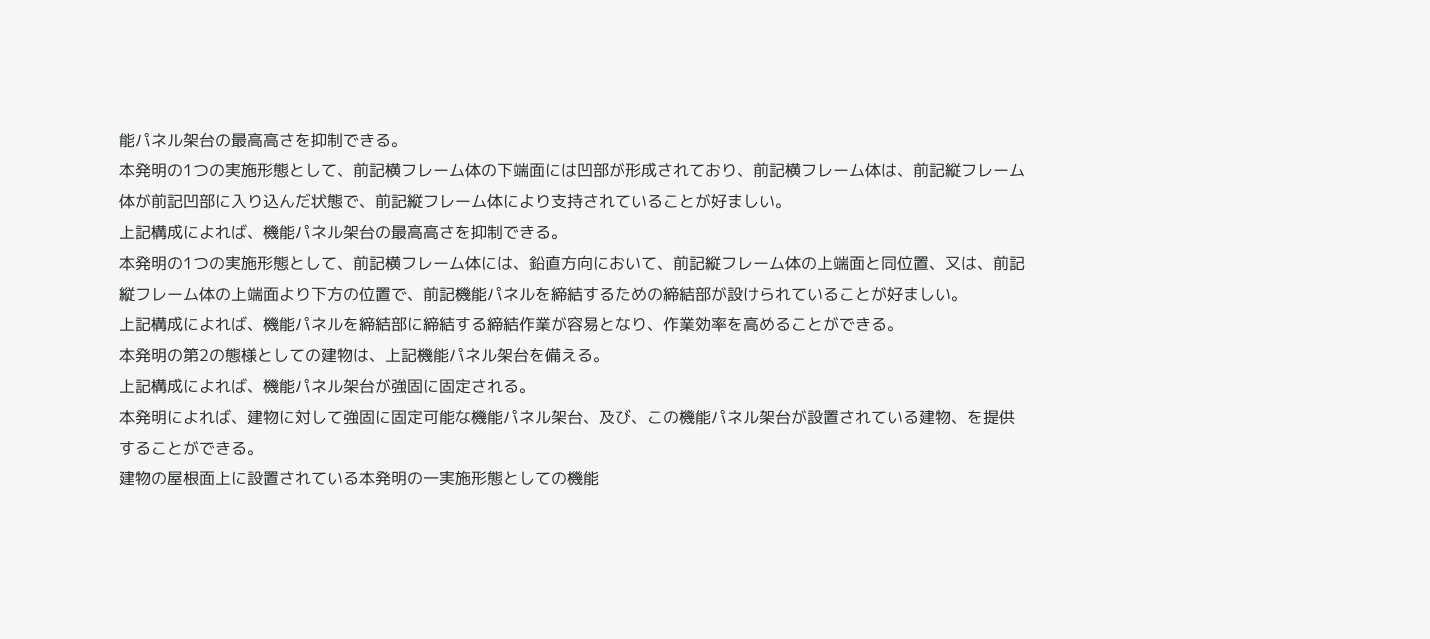能パネル架台の最高高さを抑制できる。
本発明の1つの実施形態として、前記横フレーム体の下端面には凹部が形成されており、前記横フレーム体は、前記縦フレーム体が前記凹部に入り込んだ状態で、前記縦フレーム体により支持されていることが好ましい。
上記構成によれば、機能パネル架台の最高高さを抑制できる。
本発明の1つの実施形態として、前記横フレーム体には、鉛直方向において、前記縦フレーム体の上端面と同位置、又は、前記縦フレーム体の上端面より下方の位置で、前記機能パネルを締結するための締結部が設けられていることが好ましい。
上記構成によれば、機能パネルを締結部に締結する締結作業が容易となり、作業効率を高めることができる。
本発明の第2の態様としての建物は、上記機能パネル架台を備える。
上記構成によれば、機能パネル架台が強固に固定される。
本発明によれば、建物に対して強固に固定可能な機能パネル架台、及び、この機能パネル架台が設置されている建物、を提供することができる。
建物の屋根面上に設置されている本発明の一実施形態としての機能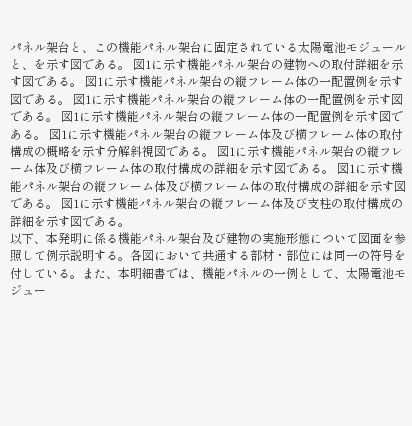パネル架台と、この機能パネル架台に固定されている太陽電池モジュールと、を示す図である。 図1に示す機能パネル架台の建物への取付詳細を示す図である。 図1に示す機能パネル架台の縦フレーム体の一配置例を示す図である。 図1に示す機能パネル架台の縦フレーム体の一配置例を示す図である。 図1に示す機能パネル架台の縦フレーム体の一配置例を示す図である。 図1に示す機能パネル架台の縦フレーム体及び横フレーム体の取付構成の概略を示す分解斜視図である。 図1に示す機能パネル架台の縦フレーム体及び横フレーム体の取付構成の詳細を示す図である。 図1に示す機能パネル架台の縦フレーム体及び横フレーム体の取付構成の詳細を示す図である。 図1に示す機能パネル架台の縦フレーム体及び支柱の取付構成の詳細を示す図である。
以下、本発明に係る機能パネル架台及び建物の実施形態について図面を参照して例示説明する。各図において共通する部材・部位には同一の符号を付している。また、本明細書では、機能パネルの一例として、太陽電池モジュー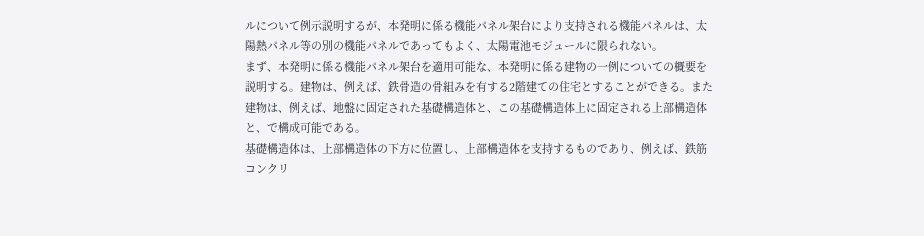ルについて例示説明するが、本発明に係る機能パネル架台により支持される機能パネルは、太陽熱パネル等の別の機能パネルであってもよく、太陽電池モジュールに限られない。
まず、本発明に係る機能パネル架台を適用可能な、本発明に係る建物の一例についての概要を説明する。建物は、例えば、鉄骨造の骨組みを有する2階建ての住宅とすることができる。また建物は、例えば、地盤に固定された基礎構造体と、この基礎構造体上に固定される上部構造体と、で構成可能である。
基礎構造体は、上部構造体の下方に位置し、上部構造体を支持するものであり、例えば、鉄筋コンクリ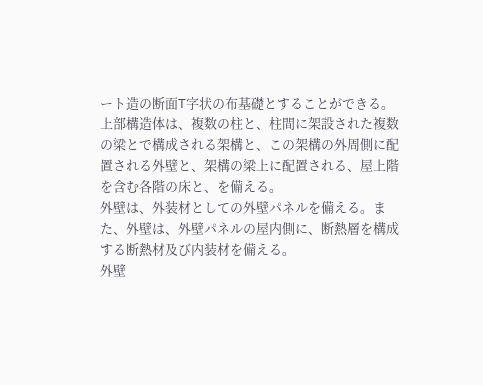ート造の断面T字状の布基礎とすることができる。上部構造体は、複数の柱と、柱間に架設された複数の梁とで構成される架構と、この架構の外周側に配置される外壁と、架構の梁上に配置される、屋上階を含む各階の床と、を備える。
外壁は、外装材としての外壁パネルを備える。また、外壁は、外壁パネルの屋内側に、断熱層を構成する断熱材及び内装材を備える。
外壁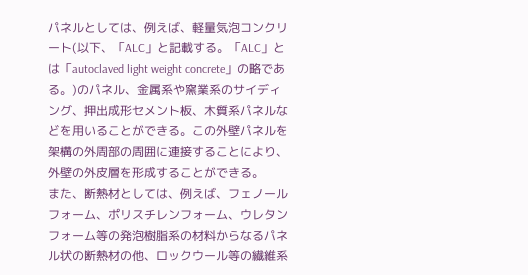パネルとしては、例えば、軽量気泡コンクリート(以下、「ALC」と記載する。「ALC」とは「autoclaved light weight concrete」の略である。)のパネル、金属系や窯業系のサイディング、押出成形セメント板、木質系パネルなどを用いることができる。この外壁パネルを架構の外周部の周囲に連接することにより、外壁の外皮層を形成することができる。
また、断熱材としては、例えば、フェノールフォーム、ポリスチレンフォーム、ウレタンフォーム等の発泡樹脂系の材料からなるパネル状の断熱材の他、ロックウール等の繊維系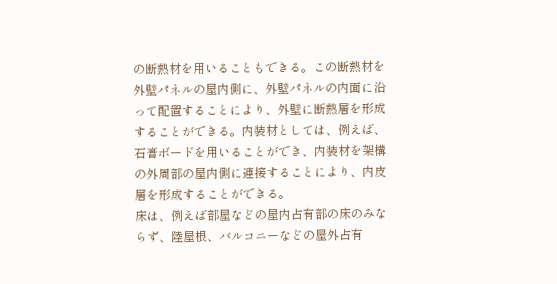の断熱材を用いることもできる。この断熱材を外壁パネルの屋内側に、外壁パネルの内面に沿って配置することにより、外壁に断熱層を形成することができる。内装材としては、例えば、石膏ボードを用いることができ、内装材を架構の外周部の屋内側に連接することにより、内皮層を形成することができる。
床は、例えば部屋などの屋内占有部の床のみならず、陸屋根、バルコニーなどの屋外占有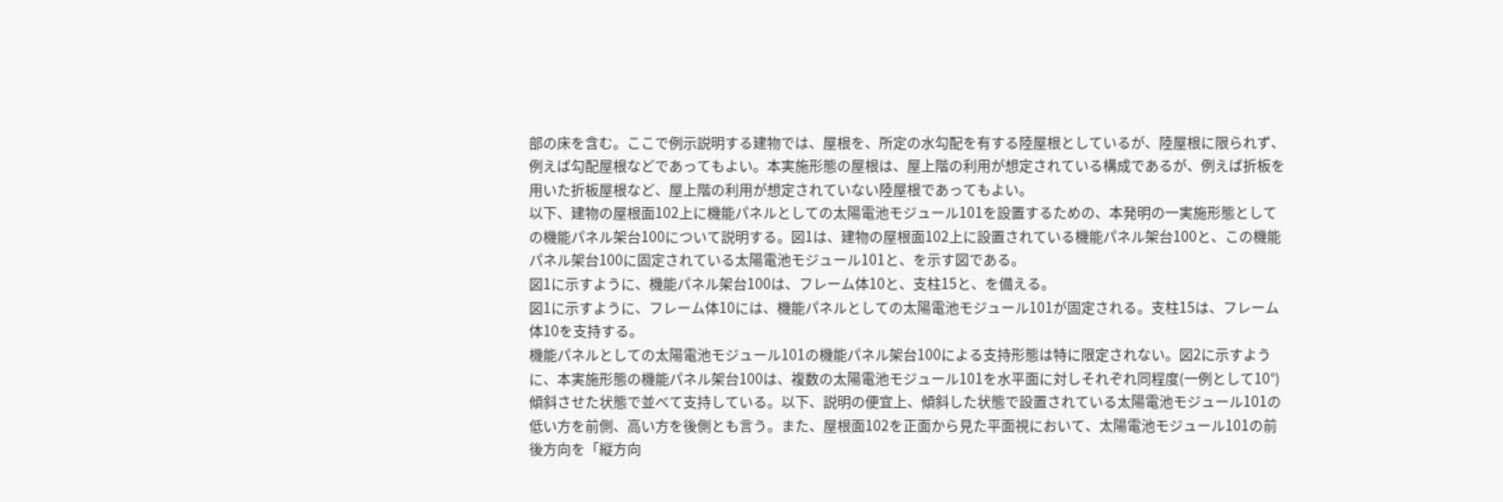部の床を含む。ここで例示説明する建物では、屋根を、所定の水勾配を有する陸屋根としているが、陸屋根に限られず、例えば勾配屋根などであってもよい。本実施形態の屋根は、屋上階の利用が想定されている構成であるが、例えば折板を用いた折板屋根など、屋上階の利用が想定されていない陸屋根であってもよい。
以下、建物の屋根面102上に機能パネルとしての太陽電池モジュール101を設置するための、本発明の一実施形態としての機能パネル架台100について説明する。図1は、建物の屋根面102上に設置されている機能パネル架台100と、この機能パネル架台100に固定されている太陽電池モジュール101と、を示す図である。
図1に示すように、機能パネル架台100は、フレーム体10と、支柱15と、を備える。
図1に示すように、フレーム体10には、機能パネルとしての太陽電池モジュール101が固定される。支柱15は、フレーム体10を支持する。
機能パネルとしての太陽電池モジュール101の機能パネル架台100による支持形態は特に限定されない。図2に示すように、本実施形態の機能パネル架台100は、複数の太陽電池モジュール101を水平面に対しそれぞれ同程度(一例として10°)傾斜させた状態で並べて支持している。以下、説明の便宜上、傾斜した状態で設置されている太陽電池モジュール101の低い方を前側、高い方を後側とも言う。また、屋根面102を正面から見た平面視において、太陽電池モジュール101の前後方向を「縦方向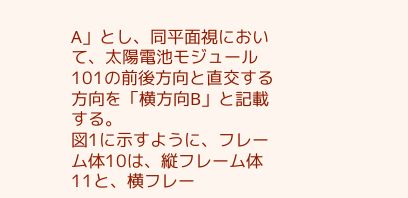A」とし、同平面視において、太陽電池モジュール101の前後方向と直交する方向を「横方向B」と記載する。
図1に示すように、フレーム体10は、縦フレーム体11と、横フレー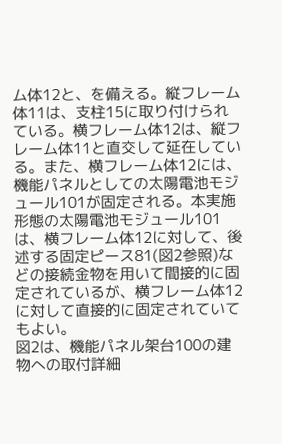ム体12と、を備える。縦フレーム体11は、支柱15に取り付けられている。横フレーム体12は、縦フレーム体11と直交して延在している。また、横フレーム体12には、機能パネルとしての太陽電池モジュール101が固定される。本実施形態の太陽電池モジュール101は、横フレーム体12に対して、後述する固定ピース81(図2参照)などの接続金物を用いて間接的に固定されているが、横フレーム体12に対して直接的に固定されていてもよい。
図2は、機能パネル架台100の建物への取付詳細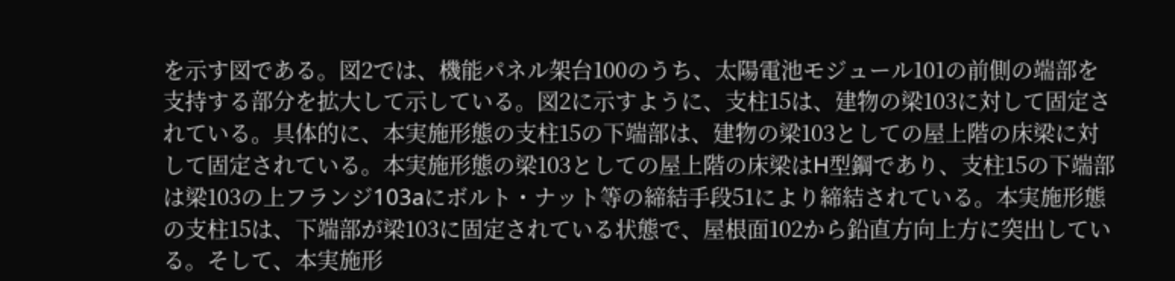を示す図である。図2では、機能パネル架台100のうち、太陽電池モジュール101の前側の端部を支持する部分を拡大して示している。図2に示すように、支柱15は、建物の梁103に対して固定されている。具体的に、本実施形態の支柱15の下端部は、建物の梁103としての屋上階の床梁に対して固定されている。本実施形態の梁103としての屋上階の床梁はH型鋼であり、支柱15の下端部は梁103の上フランジ103aにボルト・ナット等の締結手段51により締結されている。本実施形態の支柱15は、下端部が梁103に固定されている状態で、屋根面102から鉛直方向上方に突出している。そして、本実施形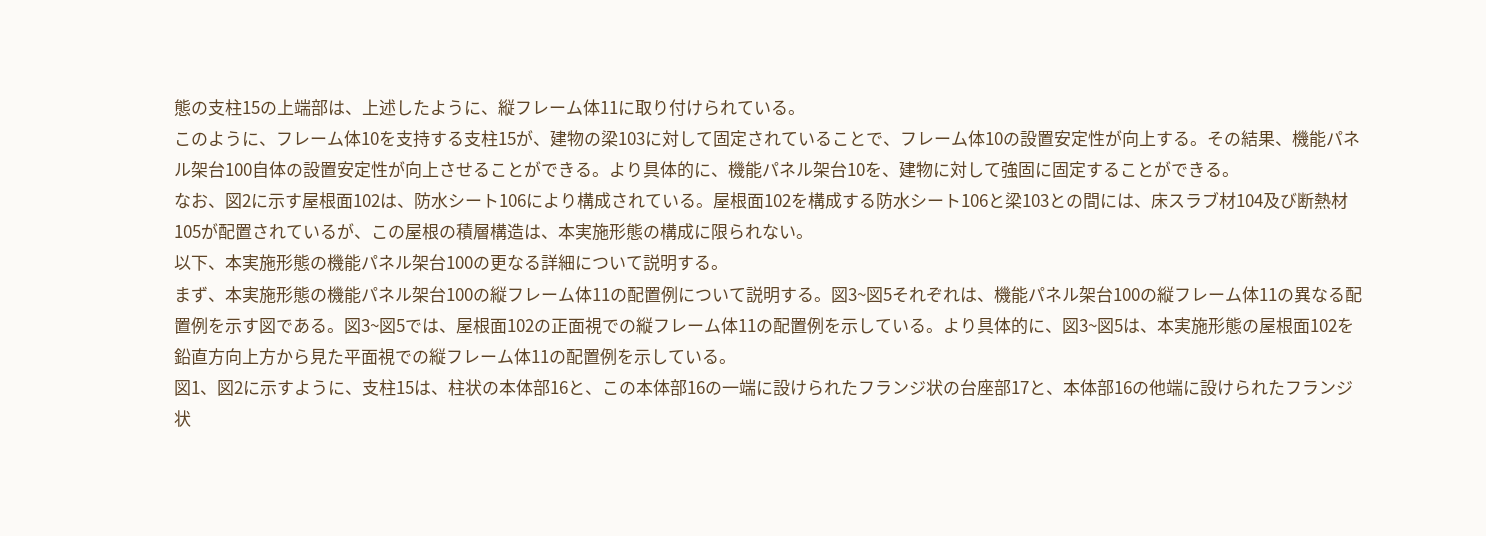態の支柱15の上端部は、上述したように、縦フレーム体11に取り付けられている。
このように、フレーム体10を支持する支柱15が、建物の梁103に対して固定されていることで、フレーム体10の設置安定性が向上する。その結果、機能パネル架台100自体の設置安定性が向上させることができる。より具体的に、機能パネル架台10を、建物に対して強固に固定することができる。
なお、図2に示す屋根面102は、防水シート106により構成されている。屋根面102を構成する防水シート106と梁103との間には、床スラブ材104及び断熱材105が配置されているが、この屋根の積層構造は、本実施形態の構成に限られない。
以下、本実施形態の機能パネル架台100の更なる詳細について説明する。
まず、本実施形態の機能パネル架台100の縦フレーム体11の配置例について説明する。図3~図5それぞれは、機能パネル架台100の縦フレーム体11の異なる配置例を示す図である。図3~図5では、屋根面102の正面視での縦フレーム体11の配置例を示している。より具体的に、図3~図5は、本実施形態の屋根面102を鉛直方向上方から見た平面視での縦フレーム体11の配置例を示している。
図1、図2に示すように、支柱15は、柱状の本体部16と、この本体部16の一端に設けられたフランジ状の台座部17と、本体部16の他端に設けられたフランジ状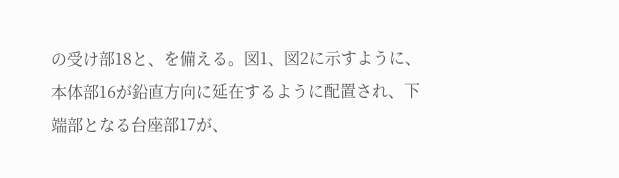の受け部18と、を備える。図1、図2に示すように、本体部16が鉛直方向に延在するように配置され、下端部となる台座部17が、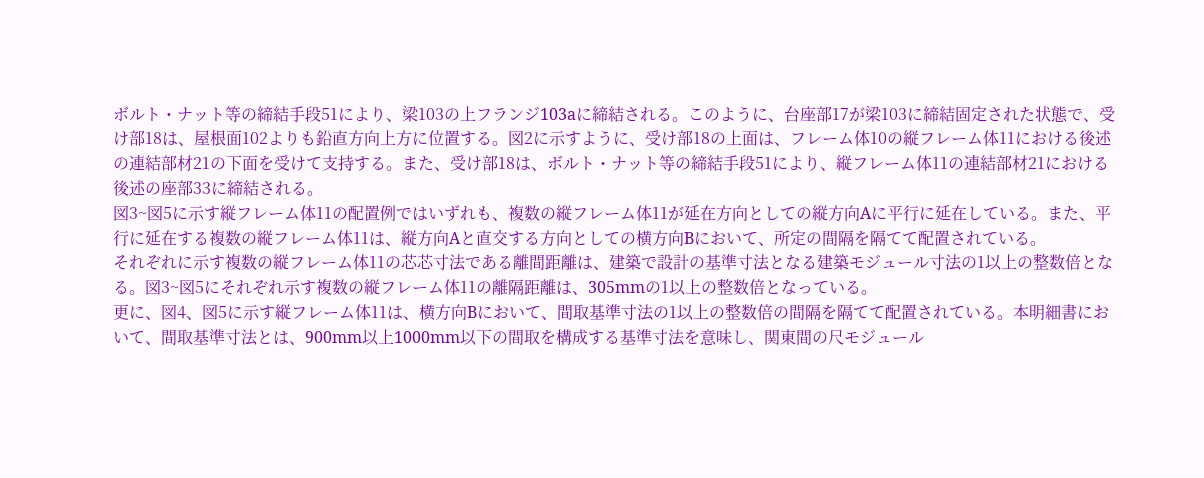ボルト・ナット等の締結手段51により、梁103の上フランジ103aに締結される。このように、台座部17が梁103に締結固定された状態で、受け部18は、屋根面102よりも鉛直方向上方に位置する。図2に示すように、受け部18の上面は、フレーム体10の縦フレーム体11における後述の連結部材21の下面を受けて支持する。また、受け部18は、ボルト・ナット等の締結手段51により、縦フレーム体11の連結部材21における後述の座部33に締結される。
図3~図5に示す縦フレーム体11の配置例ではいずれも、複数の縦フレーム体11が延在方向としての縦方向Aに平行に延在している。また、平行に延在する複数の縦フレーム体11は、縦方向Aと直交する方向としての横方向Bにおいて、所定の間隔を隔てて配置されている。
それぞれに示す複数の縦フレーム体11の芯芯寸法である離間距離は、建築で設計の基準寸法となる建築モジュール寸法の1以上の整数倍となる。図3~図5にそれぞれ示す複数の縦フレーム体11の離隔距離は、305mmの1以上の整数倍となっている。
更に、図4、図5に示す縦フレーム体11は、横方向Bにおいて、間取基準寸法の1以上の整数倍の間隔を隔てて配置されている。本明細書において、間取基準寸法とは、900mm以上1000mm以下の間取を構成する基準寸法を意味し、関東間の尺モジュール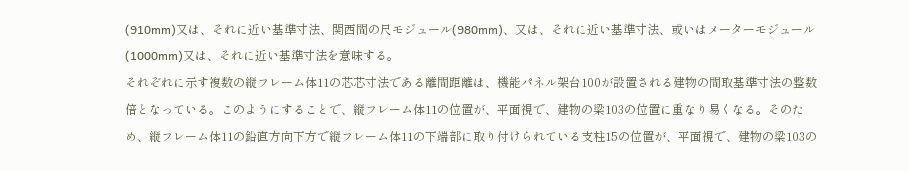(910mm)又は、それに近い基準寸法、関西間の尺モジュール(980mm)、又は、それに近い基準寸法、或いはメーターモジュール(1000mm)又は、それに近い基準寸法を意味する。
それぞれに示す複数の縦フレーム体11の芯芯寸法である離間距離は、機能パネル架台100が設置される建物の間取基準寸法の整数倍となっている。このようにすることで、縦フレーム体11の位置が、平面視で、建物の梁103の位置に重なり易くなる。そのため、縦フレーム体11の鉛直方向下方で縦フレーム体11の下端部に取り付けられている支柱15の位置が、平面視で、建物の梁103の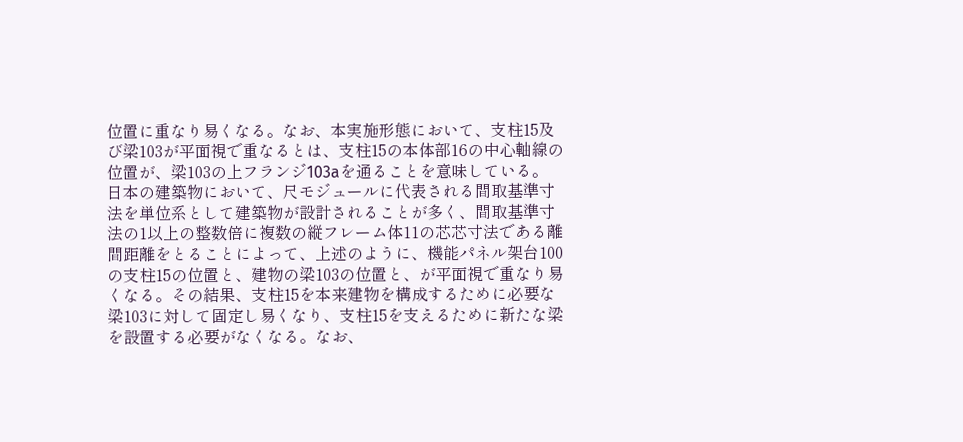位置に重なり易くなる。なお、本実施形態において、支柱15及び梁103が平面視で重なるとは、支柱15の本体部16の中心軸線の位置が、梁103の上フランジ103aを通ることを意味している。
日本の建築物において、尺モジュールに代表される間取基準寸法を単位系として建築物が設計されることが多く、間取基準寸法の1以上の整数倍に複数の縦フレーム体11の芯芯寸法である離間距離をとることによって、上述のように、機能パネル架台100の支柱15の位置と、建物の梁103の位置と、が平面視で重なり易くなる。その結果、支柱15を本来建物を構成するために必要な梁103に対して固定し易くなり、支柱15を支えるために新たな梁を設置する必要がなくなる。なお、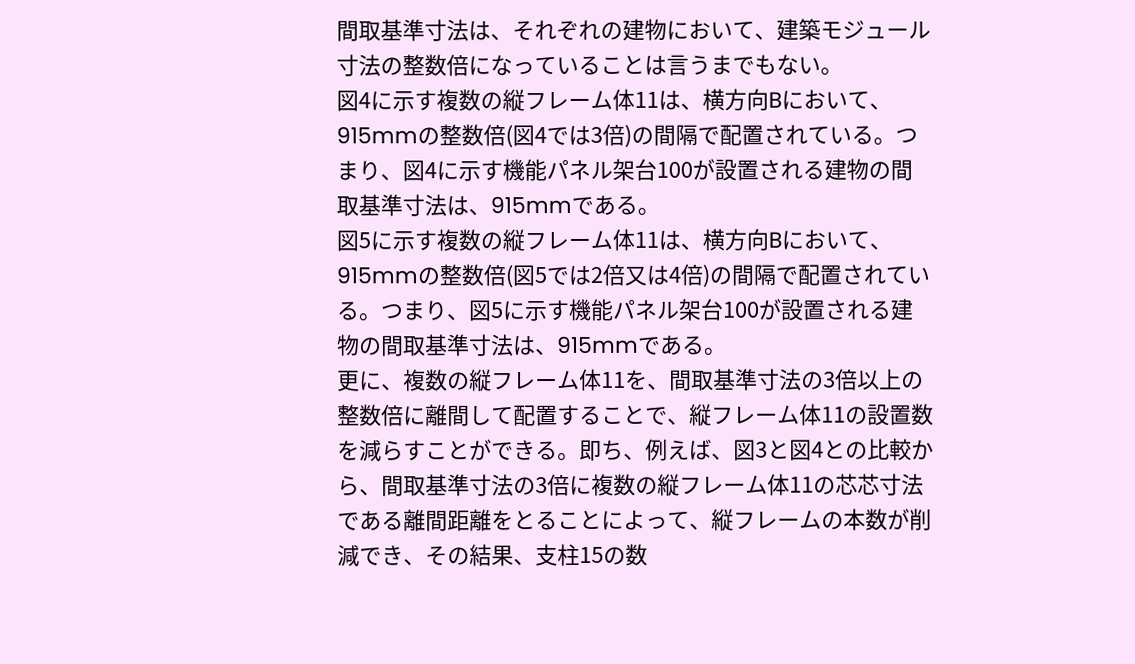間取基準寸法は、それぞれの建物において、建築モジュール寸法の整数倍になっていることは言うまでもない。
図4に示す複数の縦フレーム体11は、横方向Bにおいて、915mmの整数倍(図4では3倍)の間隔で配置されている。つまり、図4に示す機能パネル架台100が設置される建物の間取基準寸法は、915mmである。
図5に示す複数の縦フレーム体11は、横方向Bにおいて、915mmの整数倍(図5では2倍又は4倍)の間隔で配置されている。つまり、図5に示す機能パネル架台100が設置される建物の間取基準寸法は、915mmである。
更に、複数の縦フレーム体11を、間取基準寸法の3倍以上の整数倍に離間して配置することで、縦フレーム体11の設置数を減らすことができる。即ち、例えば、図3と図4との比較から、間取基準寸法の3倍に複数の縦フレーム体11の芯芯寸法である離間距離をとることによって、縦フレームの本数が削減でき、その結果、支柱15の数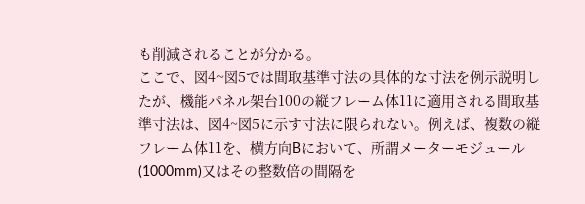も削減されることが分かる。
ここで、図4~図5では間取基準寸法の具体的な寸法を例示説明したが、機能パネル架台100の縦フレーム体11に適用される間取基準寸法は、図4~図5に示す寸法に限られない。例えば、複数の縦フレーム体11を、横方向Bにおいて、所謂メーターモジュール(1000mm)又はその整数倍の間隔を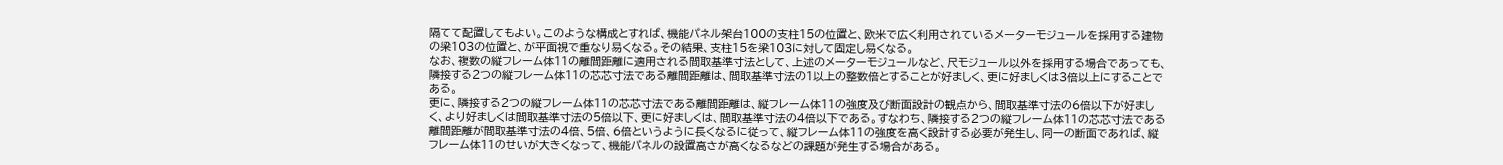隔てて配置してもよい。このような構成とすれば、機能パネル架台100の支柱15の位置と、欧米で広く利用されているメーターモジュールを採用する建物の梁103の位置と、が平面視で重なり易くなる。その結果、支柱15を梁103に対して固定し易くなる。
なお、複数の縦フレーム体11の離間距離に適用される間取基準寸法として、上述のメーターモジュールなど、尺モジュール以外を採用する場合であっても、隣接する2つの縦フレーム体11の芯芯寸法である離間距離は、間取基準寸法の1以上の整数倍とすることが好ましく、更に好ましくは3倍以上にすることである。
更に、隣接する2つの縦フレーム体11の芯芯寸法である離間距離は、縦フレーム体11の強度及び断面設計の観点から、間取基準寸法の6倍以下が好ましく、より好ましくは間取基準寸法の5倍以下、更に好ましくは、間取基準寸法の4倍以下である。すなわち、隣接する2つの縦フレーム体11の芯芯寸法である離間距離が間取基準寸法の4倍、5倍、6倍というように長くなるに従って、縦フレーム体11の強度を高く設計する必要が発生し、同一の断面であれば、縦フレーム体11のせいが大きくなって、機能パネルの設置高さが高くなるなどの課題が発生する場合がある。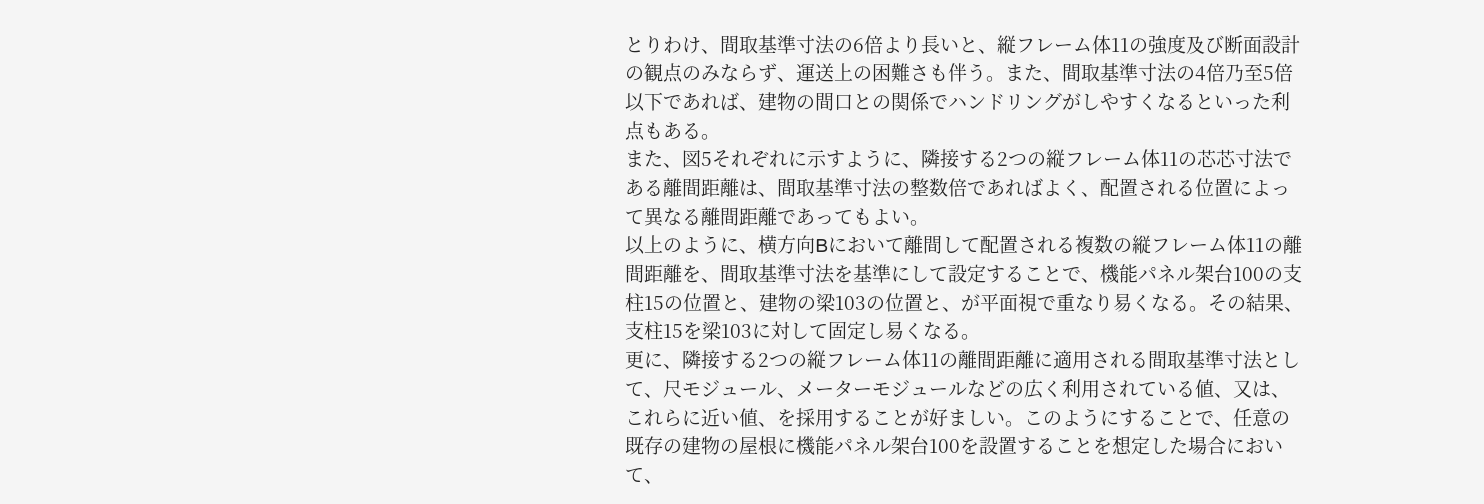とりわけ、間取基準寸法の6倍より長いと、縦フレーム体11の強度及び断面設計の観点のみならず、運送上の困難さも伴う。また、間取基準寸法の4倍乃至5倍以下であれば、建物の間口との関係でハンドリングがしやすくなるといった利点もある。
また、図5それぞれに示すように、隣接する2つの縦フレーム体11の芯芯寸法である離間距離は、間取基準寸法の整数倍であればよく、配置される位置によって異なる離間距離であってもよい。
以上のように、横方向Bにおいて離間して配置される複数の縦フレーム体11の離間距離を、間取基準寸法を基準にして設定することで、機能パネル架台100の支柱15の位置と、建物の梁103の位置と、が平面視で重なり易くなる。その結果、支柱15を梁103に対して固定し易くなる。
更に、隣接する2つの縦フレーム体11の離間距離に適用される間取基準寸法として、尺モジュール、メーターモジュールなどの広く利用されている値、又は、これらに近い値、を採用することが好ましい。このようにすることで、任意の既存の建物の屋根に機能パネル架台100を設置することを想定した場合において、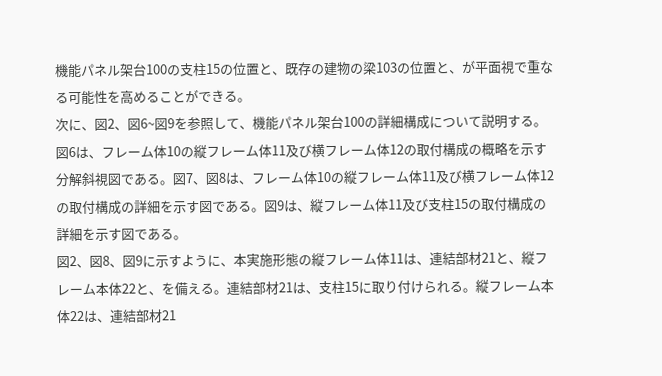機能パネル架台100の支柱15の位置と、既存の建物の梁103の位置と、が平面視で重なる可能性を高めることができる。
次に、図2、図6~図9を参照して、機能パネル架台100の詳細構成について説明する。図6は、フレーム体10の縦フレーム体11及び横フレーム体12の取付構成の概略を示す分解斜視図である。図7、図8は、フレーム体10の縦フレーム体11及び横フレーム体12の取付構成の詳細を示す図である。図9は、縦フレーム体11及び支柱15の取付構成の詳細を示す図である。
図2、図8、図9に示すように、本実施形態の縦フレーム体11は、連結部材21と、縦フレーム本体22と、を備える。連結部材21は、支柱15に取り付けられる。縦フレーム本体22は、連結部材21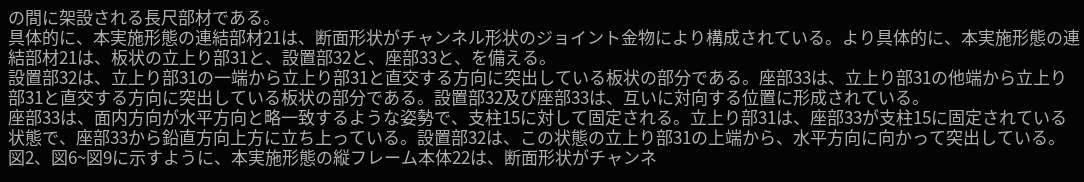の間に架設される長尺部材である。
具体的に、本実施形態の連結部材21は、断面形状がチャンネル形状のジョイント金物により構成されている。より具体的に、本実施形態の連結部材21は、板状の立上り部31と、設置部32と、座部33と、を備える。
設置部32は、立上り部31の一端から立上り部31と直交する方向に突出している板状の部分である。座部33は、立上り部31の他端から立上り部31と直交する方向に突出している板状の部分である。設置部32及び座部33は、互いに対向する位置に形成されている。
座部33は、面内方向が水平方向と略一致するような姿勢で、支柱15に対して固定される。立上り部31は、座部33が支柱15に固定されている状態で、座部33から鉛直方向上方に立ち上っている。設置部32は、この状態の立上り部31の上端から、水平方向に向かって突出している。
図2、図6~図9に示すように、本実施形態の縦フレーム本体22は、断面形状がチャンネ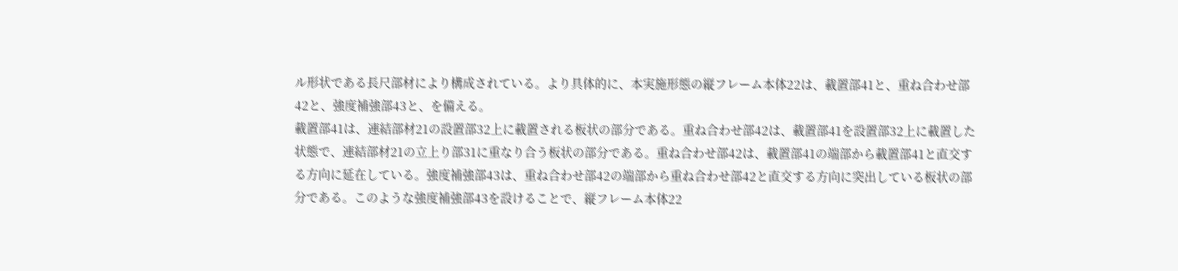ル形状である長尺部材により構成されている。より具体的に、本実施形態の縦フレーム本体22は、載置部41と、重ね合わせ部42と、強度補強部43と、を備える。
載置部41は、連結部材21の設置部32上に載置される板状の部分である。重ね合わせ部42は、載置部41を設置部32上に載置した状態で、連結部材21の立上り部31に重なり合う板状の部分である。重ね合わせ部42は、載置部41の端部から載置部41と直交する方向に延在している。強度補強部43は、重ね合わせ部42の端部から重ね合わせ部42と直交する方向に突出している板状の部分である。このような強度補強部43を設けることで、縦フレーム本体22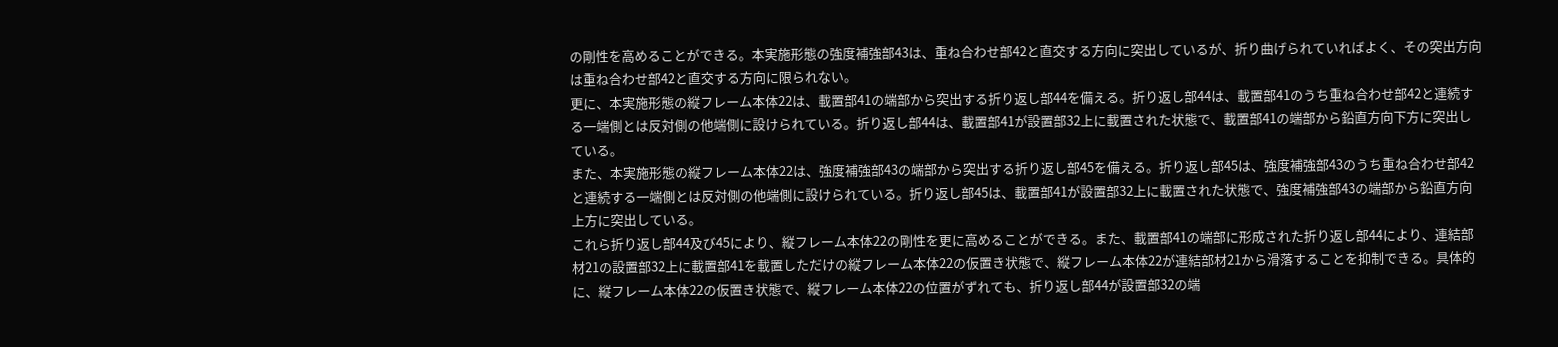の剛性を高めることができる。本実施形態の強度補強部43は、重ね合わせ部42と直交する方向に突出しているが、折り曲げられていればよく、その突出方向は重ね合わせ部42と直交する方向に限られない。
更に、本実施形態の縦フレーム本体22は、載置部41の端部から突出する折り返し部44を備える。折り返し部44は、載置部41のうち重ね合わせ部42と連続する一端側とは反対側の他端側に設けられている。折り返し部44は、載置部41が設置部32上に載置された状態で、載置部41の端部から鉛直方向下方に突出している。
また、本実施形態の縦フレーム本体22は、強度補強部43の端部から突出する折り返し部45を備える。折り返し部45は、強度補強部43のうち重ね合わせ部42と連続する一端側とは反対側の他端側に設けられている。折り返し部45は、載置部41が設置部32上に載置された状態で、強度補強部43の端部から鉛直方向上方に突出している。
これら折り返し部44及び45により、縦フレーム本体22の剛性を更に高めることができる。また、載置部41の端部に形成された折り返し部44により、連結部材21の設置部32上に載置部41を載置しただけの縦フレーム本体22の仮置き状態で、縦フレーム本体22が連結部材21から滑落することを抑制できる。具体的に、縦フレーム本体22の仮置き状態で、縦フレーム本体22の位置がずれても、折り返し部44が設置部32の端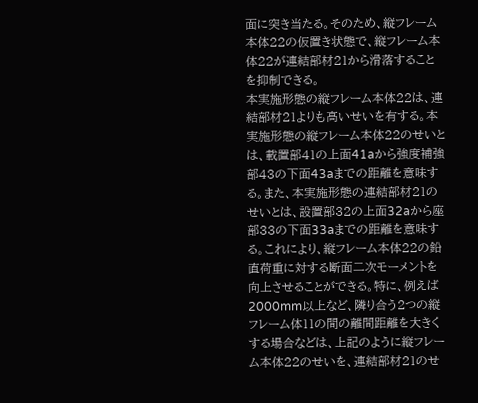面に突き当たる。そのため、縦フレーム本体22の仮置き状態で、縦フレーム本体22が連結部材21から滑落することを抑制できる。
本実施形態の縦フレーム本体22は、連結部材21よりも高いせいを有する。本実施形態の縦フレーム本体22のせいとは、載置部41の上面41aから強度補強部43の下面43aまでの距離を意味する。また、本実施形態の連結部材21のせいとは、設置部32の上面32aから座部33の下面33aまでの距離を意味する。これにより、縦フレーム本体22の鉛直荷重に対する断面二次モーメントを向上させることができる。特に、例えば2000mm以上など、隣り合う2つの縦フレーム体11の間の離間距離を大きくする場合などは、上記のように縦フレーム本体22のせいを、連結部材21のせ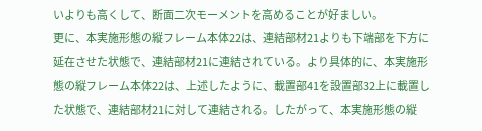いよりも高くして、断面二次モーメントを高めることが好ましい。
更に、本実施形態の縦フレーム本体22は、連結部材21よりも下端部を下方に延在させた状態で、連結部材21に連結されている。より具体的に、本実施形態の縦フレーム本体22は、上述したように、載置部41を設置部32上に載置した状態で、連結部材21に対して連結される。したがって、本実施形態の縦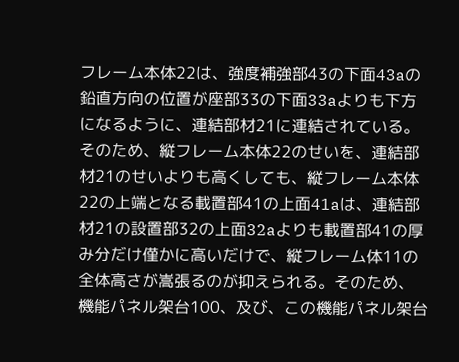フレーム本体22は、強度補強部43の下面43aの鉛直方向の位置が座部33の下面33aよりも下方になるように、連結部材21に連結されている。そのため、縦フレーム本体22のせいを、連結部材21のせいよりも高くしても、縦フレーム本体22の上端となる載置部41の上面41aは、連結部材21の設置部32の上面32aよりも載置部41の厚み分だけ僅かに高いだけで、縦フレーム体11の全体高さが嵩張るのが抑えられる。そのため、機能パネル架台100、及び、この機能パネル架台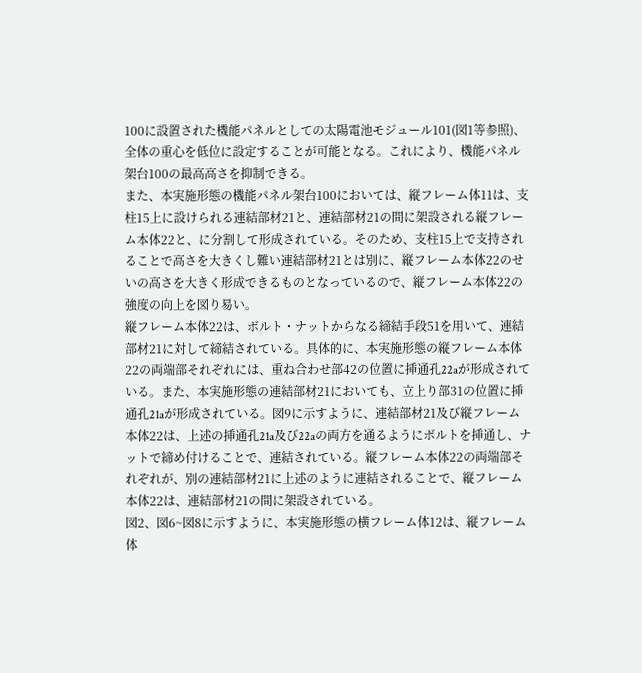100に設置された機能パネルとしての太陽電池モジュール101(図1等参照)、全体の重心を低位に設定することが可能となる。これにより、機能パネル架台100の最高高さを抑制できる。
また、本実施形態の機能パネル架台100においては、縦フレーム体11は、支柱15上に設けられる連結部材21と、連結部材21の間に架設される縦フレーム本体22と、に分割して形成されている。そのため、支柱15上で支持されることで高さを大きくし難い連結部材21とは別に、縦フレーム本体22のせいの高さを大きく形成できるものとなっているので、縦フレーム本体22の強度の向上を図り易い。
縦フレーム本体22は、ボルト・ナットからなる締結手段51を用いて、連結部材21に対して締結されている。具体的に、本実施形態の縦フレーム本体22の両端部それぞれには、重ね合わせ部42の位置に挿通孔22aが形成されている。また、本実施形態の連結部材21においても、立上り部31の位置に挿通孔21aが形成されている。図9に示すように、連結部材21及び縦フレーム本体22は、上述の挿通孔21a及び22aの両方を通るようにボルトを挿通し、ナットで締め付けることで、連結されている。縦フレーム本体22の両端部それぞれが、別の連結部材21に上述のように連結されることで、縦フレーム本体22は、連結部材21の間に架設されている。
図2、図6~図8に示すように、本実施形態の横フレーム体12は、縦フレーム体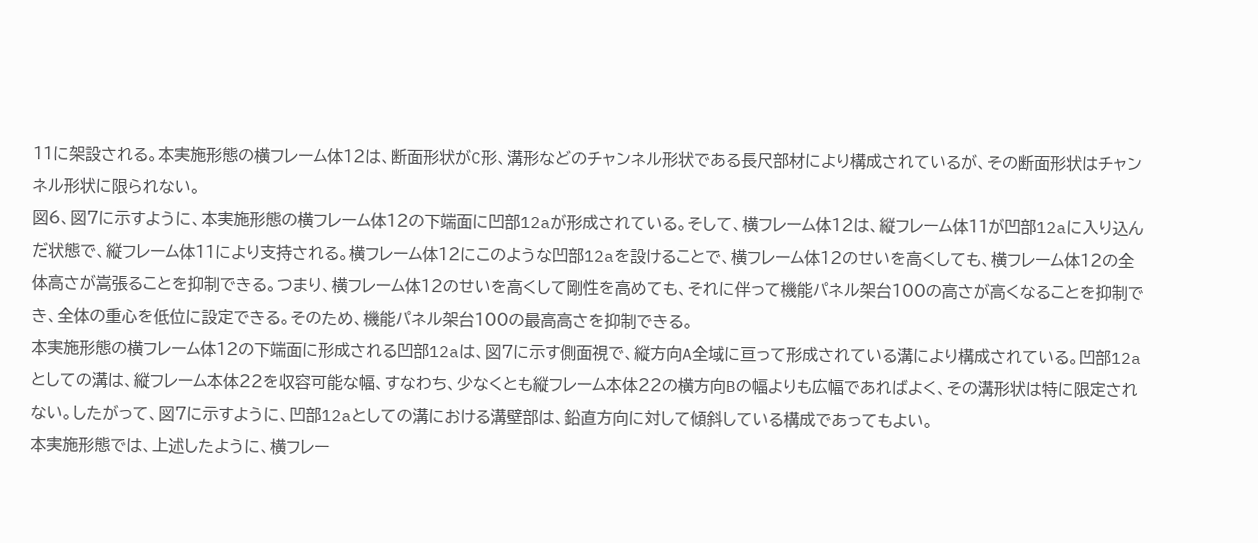11に架設される。本実施形態の横フレーム体12は、断面形状がC形、溝形などのチャンネル形状である長尺部材により構成されているが、その断面形状はチャンネル形状に限られない。
図6、図7に示すように、本実施形態の横フレーム体12の下端面に凹部12aが形成されている。そして、横フレーム体12は、縦フレーム体11が凹部12aに入り込んだ状態で、縦フレーム体11により支持される。横フレーム体12にこのような凹部12aを設けることで、横フレーム体12のせいを高くしても、横フレーム体12の全体高さが嵩張ることを抑制できる。つまり、横フレーム体12のせいを高くして剛性を高めても、それに伴って機能パネル架台100の高さが高くなることを抑制でき、全体の重心を低位に設定できる。そのため、機能パネル架台100の最高高さを抑制できる。
本実施形態の横フレーム体12の下端面に形成される凹部12aは、図7に示す側面視で、縦方向A全域に亘って形成されている溝により構成されている。凹部12aとしての溝は、縦フレーム本体22を収容可能な幅、すなわち、少なくとも縦フレーム本体22の横方向Bの幅よりも広幅であればよく、その溝形状は特に限定されない。したがって、図7に示すように、凹部12aとしての溝における溝壁部は、鉛直方向に対して傾斜している構成であってもよい。
本実施形態では、上述したように、横フレー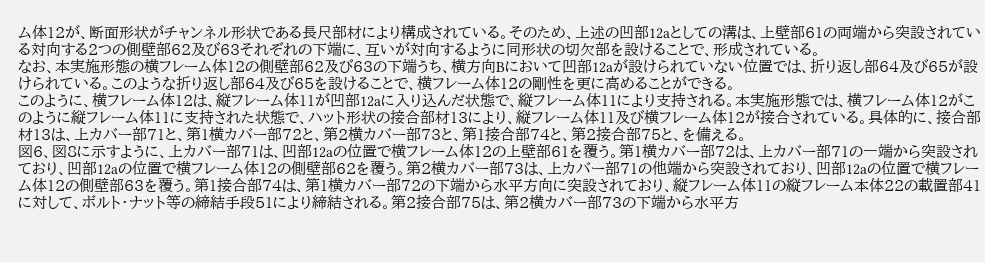ム体12が、断面形状がチャンネル形状である長尺部材により構成されている。そのため、上述の凹部12aとしての溝は、上壁部61の両端から突設されている対向する2つの側壁部62及び63それぞれの下端に、互いが対向するように同形状の切欠部を設けることで、形成されている。
なお、本実施形態の横フレーム体12の側壁部62及び63の下端うち、横方向Bにおいて凹部12aが設けられていない位置では、折り返し部64及び65が設けられている。このような折り返し部64及び65を設けることで、横フレーム体12の剛性を更に高めることができる。
このように、横フレーム体12は、縦フレーム体11が凹部12aに入り込んだ状態で、縦フレーム体11により支持される。本実施形態では、横フレーム体12がこのように縦フレーム体11に支持された状態で、ハット形状の接合部材13により、縦フレーム体11及び横フレーム体12が接合されている。具体的に、接合部材13は、上カバー部71と、第1横カバー部72と、第2横カバー部73と、第1接合部74と、第2接合部75と、を備える。
図6、図8に示すように、上カバー部71は、凹部12aの位置で横フレーム体12の上壁部61を覆う。第1横カバー部72は、上カバー部71の一端から突設されており、凹部12aの位置で横フレーム体12の側壁部62を覆う。第2横カバー部73は、上カバー部71の他端から突設されており、凹部12aの位置で横フレーム体12の側壁部63を覆う。第1接合部74は、第1横カバー部72の下端から水平方向に突設されており、縦フレーム体11の縦フレーム本体22の載置部41に対して、ボルト・ナット等の締結手段51により締結される。第2接合部75は、第2横カバー部73の下端から水平方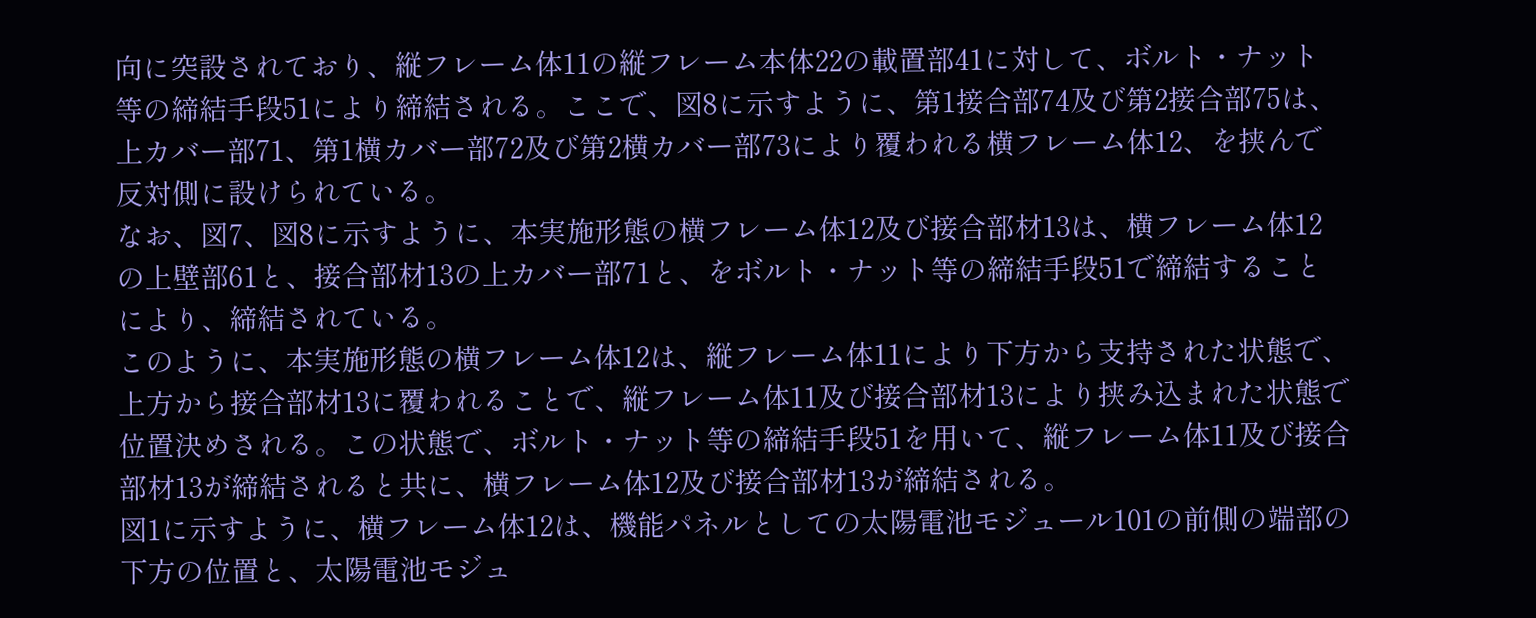向に突設されており、縦フレーム体11の縦フレーム本体22の載置部41に対して、ボルト・ナット等の締結手段51により締結される。ここで、図8に示すように、第1接合部74及び第2接合部75は、上カバー部71、第1横カバー部72及び第2横カバー部73により覆われる横フレーム体12、を挟んで反対側に設けられている。
なお、図7、図8に示すように、本実施形態の横フレーム体12及び接合部材13は、横フレーム体12の上壁部61と、接合部材13の上カバー部71と、をボルト・ナット等の締結手段51で締結することにより、締結されている。
このように、本実施形態の横フレーム体12は、縦フレーム体11により下方から支持された状態で、上方から接合部材13に覆われることで、縦フレーム体11及び接合部材13により挟み込まれた状態で位置決めされる。この状態で、ボルト・ナット等の締結手段51を用いて、縦フレーム体11及び接合部材13が締結されると共に、横フレーム体12及び接合部材13が締結される。
図1に示すように、横フレーム体12は、機能パネルとしての太陽電池モジュール101の前側の端部の下方の位置と、太陽電池モジュ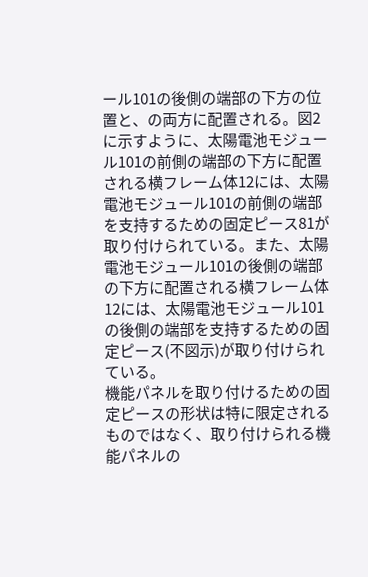ール101の後側の端部の下方の位置と、の両方に配置される。図2に示すように、太陽電池モジュール101の前側の端部の下方に配置される横フレーム体12には、太陽電池モジュール101の前側の端部を支持するための固定ピース81が取り付けられている。また、太陽電池モジュール101の後側の端部の下方に配置される横フレーム体12には、太陽電池モジュール101の後側の端部を支持するための固定ピース(不図示)が取り付けられている。
機能パネルを取り付けるための固定ピースの形状は特に限定されるものではなく、取り付けられる機能パネルの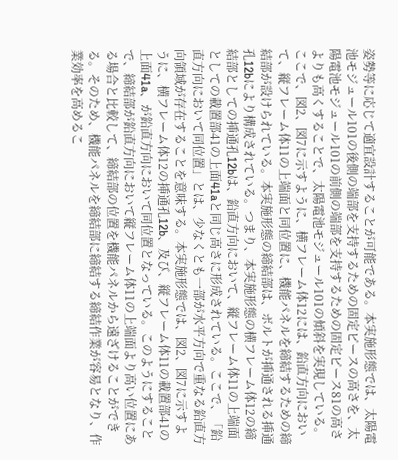姿勢等に応じて適宜設計することが可能である。本実施形態では、太陽電池モジュール101の後側の端部を支持するための固定ピースの高さを、太陽電池モジュール101の前側の端部を支持するための固定ピース81の高さよりも高くすることで、太陽電池モジュール101の傾斜を実現している。
ここで、図2、図7に示すように、横フレーム体12には、鉛直方向において、縦フレーム体11の上端面と同位置に、機能パネルを締結するための締結部が設けられている。本実施形態の締結部は、ボルトが挿通される挿通孔12bにより構成されている。つまり、本実施形態の横フレーム体12の締結部としての挿通孔12bは、鉛直方向において、縦フレーム体11の上端面としての載置部41の上面41aと同じ高さに形成されている。ここで、「鉛直方向において同位置」とは、少なくとも一部が水平方向で重なる鉛直方向領域が存在することを意味する。本実施形態では、図2、図7に示すように、横フレーム体12の挿通孔12b、及び、縦フレーム体11の載置部41の上面41a、が鉛直方向において同位置となっている。このようにすることで、締結部が鉛直方向において縦フレーム体11の上端面より高い位置にある場合と比較して、締結部の位置を機能パネルから遠ざけることができる。そのため、機能パネルを締結部に締結する締結作業が容易となり、作業効率を高めるこ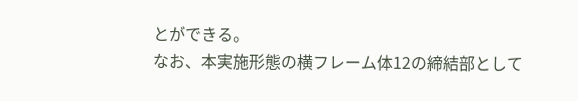とができる。
なお、本実施形態の横フレーム体12の締結部として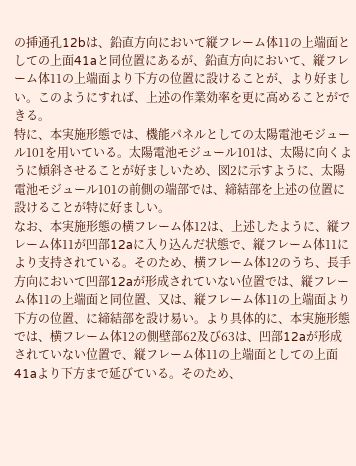の挿通孔12bは、鉛直方向において縦フレーム体11の上端面としての上面41aと同位置にあるが、鉛直方向において、縦フレーム体11の上端面より下方の位置に設けることが、より好ましい。このようにすれば、上述の作業効率を更に高めることができる。
特に、本実施形態では、機能パネルとしての太陽電池モジュール101を用いている。太陽電池モジュール101は、太陽に向くように傾斜させることが好ましいため、図2に示すように、太陽電池モジュール101の前側の端部では、締結部を上述の位置に設けることが特に好ましい。
なお、本実施形態の横フレーム体12は、上述したように、縦フレーム体11が凹部12aに入り込んだ状態で、縦フレーム体11により支持されている。そのため、横フレーム体12のうち、長手方向において凹部12aが形成されていない位置では、縦フレーム体11の上端面と同位置、又は、縦フレーム体11の上端面より下方の位置、に締結部を設け易い。より具体的に、本実施形態では、横フレーム体12の側壁部62及び63は、凹部12aが形成されていない位置で、縦フレーム体11の上端面としての上面41aより下方まで延びている。そのため、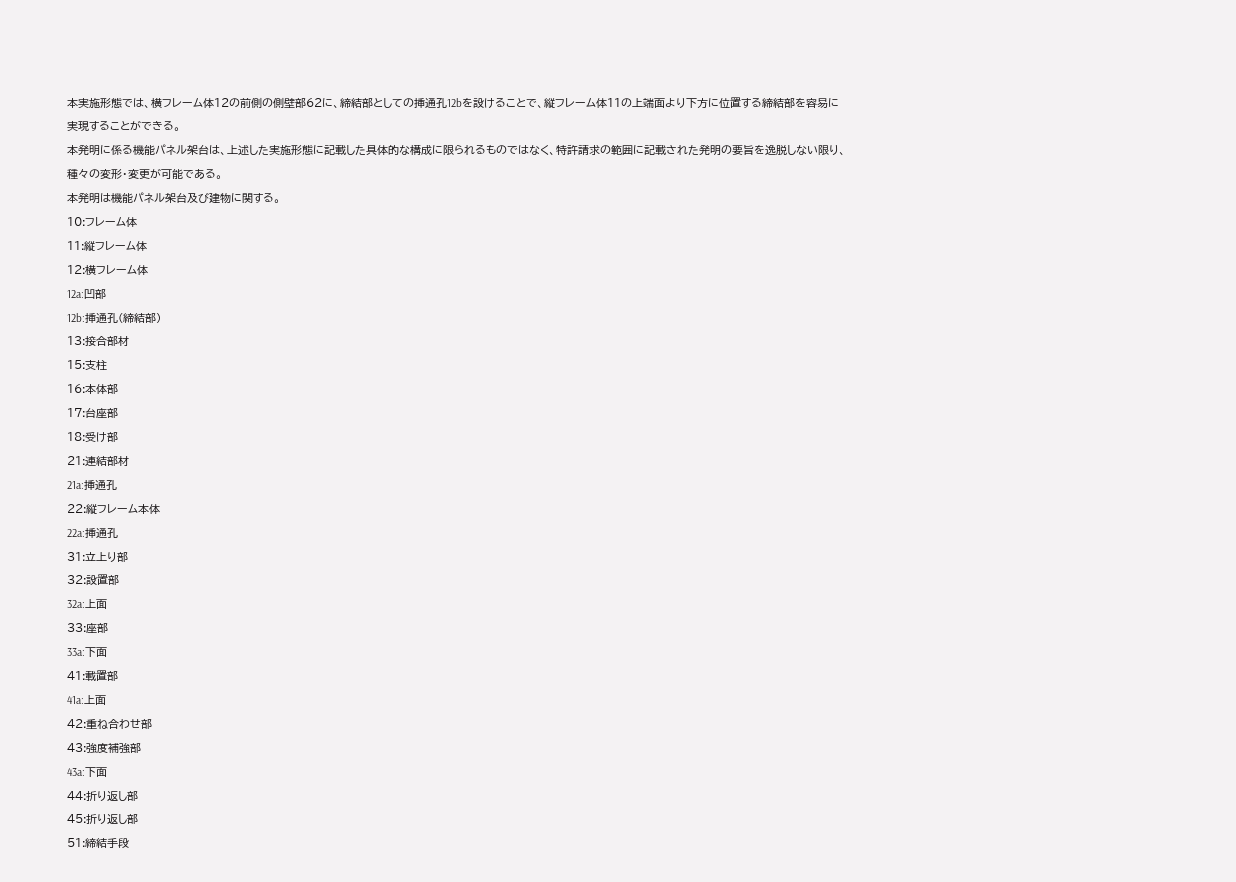本実施形態では、横フレーム体12の前側の側壁部62に、締結部としての挿通孔12bを設けることで、縦フレーム体11の上端面より下方に位置する締結部を容易に実現することができる。
本発明に係る機能パネル架台は、上述した実施形態に記載した具体的な構成に限られるものではなく、特許請求の範囲に記載された発明の要旨を逸脱しない限り、種々の変形・変更が可能である。
本発明は機能パネル架台及び建物に関する。
10:フレーム体
11:縦フレーム体
12:横フレーム体
12a:凹部
12b:挿通孔(締結部)
13:接合部材
15:支柱
16:本体部
17:台座部
18:受け部
21:連結部材
21a:挿通孔
22:縦フレーム本体
22a:挿通孔
31:立上り部
32:設置部
32a:上面
33:座部
33a:下面
41:載置部
41a:上面
42:重ね合わせ部
43:強度補強部
43a:下面
44:折り返し部
45:折り返し部
51:締結手段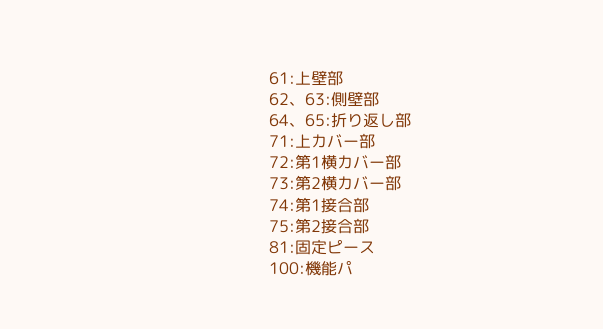61:上壁部
62、63:側壁部
64、65:折り返し部
71:上カバー部
72:第1横カバー部
73:第2横カバー部
74:第1接合部
75:第2接合部
81:固定ピース
100:機能パ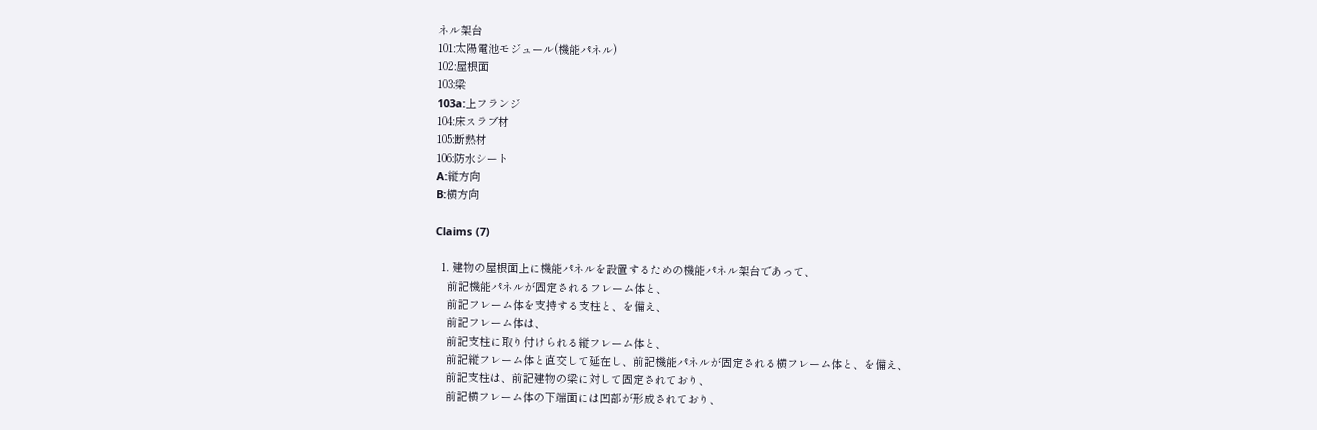ネル架台
101:太陽電池モジュール(機能パネル)
102:屋根面
103:梁
103a:上フランジ
104:床スラブ材
105:断熱材
106:防水シート
A:縦方向
B:横方向

Claims (7)

  1. 建物の屋根面上に機能パネルを設置するための機能パネル架台であって、
    前記機能パネルが固定されるフレーム体と、
    前記フレーム体を支持する支柱と、を備え、
    前記フレーム体は、
    前記支柱に取り付けられる縦フレーム体と、
    前記縦フレーム体と直交して延在し、前記機能パネルが固定される横フレーム体と、を備え、
    前記支柱は、前記建物の梁に対して固定されており、
    前記横フレーム体の下端面には凹部が形成されており、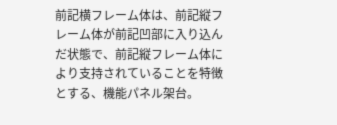前記横フレーム体は、前記縦フレーム体が前記凹部に入り込んだ状態で、前記縦フレーム体により支持されていることを特徴とする、機能パネル架台。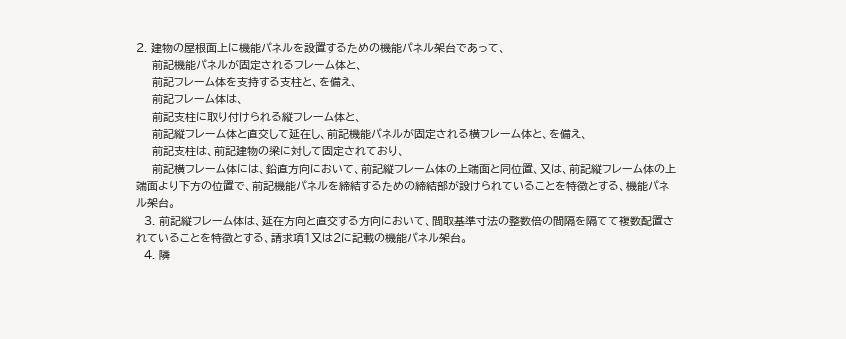2. 建物の屋根面上に機能パネルを設置するための機能パネル架台であって、
    前記機能パネルが固定されるフレーム体と、
    前記フレーム体を支持する支柱と、を備え、
    前記フレーム体は、
    前記支柱に取り付けられる縦フレーム体と、
    前記縦フレーム体と直交して延在し、前記機能パネルが固定される横フレーム体と、を備え、
    前記支柱は、前記建物の梁に対して固定されており、
    前記横フレーム体には、鉛直方向において、前記縦フレーム体の上端面と同位置、又は、前記縦フレーム体の上端面より下方の位置で、前記機能パネルを締結するための締結部が設けられていることを特徴とする、機能パネル架台。
  3. 前記縦フレーム体は、延在方向と直交する方向において、間取基準寸法の整数倍の間隔を隔てて複数配置されていることを特徴とする、請求項1又は2に記載の機能パネル架台。
  4. 隣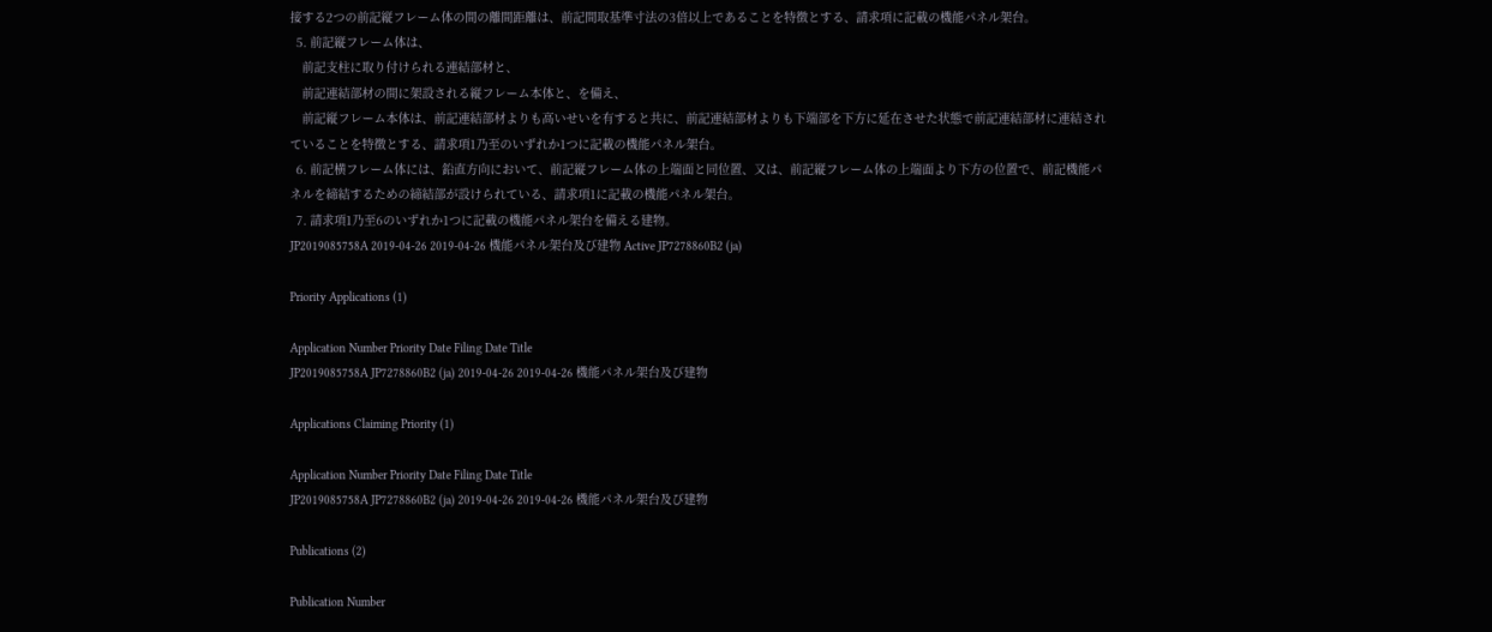接する2つの前記縦フレーム体の間の離間距離は、前記間取基準寸法の3倍以上であることを特徴とする、請求項に記載の機能パネル架台。
  5. 前記縦フレーム体は、
    前記支柱に取り付けられる連結部材と、
    前記連結部材の間に架設される縦フレーム本体と、を備え、
    前記縦フレーム本体は、前記連結部材よりも高いせいを有すると共に、前記連結部材よりも下端部を下方に延在させた状態で前記連結部材に連結されていることを特徴とする、請求項1乃至のいずれか1つに記載の機能パネル架台。
  6. 前記横フレーム体には、鉛直方向において、前記縦フレーム体の上端面と同位置、又は、前記縦フレーム体の上端面より下方の位置で、前記機能パネルを締結するための締結部が設けられている、請求項1に記載の機能パネル架台。
  7. 請求項1乃至6のいずれか1つに記載の機能パネル架台を備える建物。
JP2019085758A 2019-04-26 2019-04-26 機能パネル架台及び建物 Active JP7278860B2 (ja)

Priority Applications (1)

Application Number Priority Date Filing Date Title
JP2019085758A JP7278860B2 (ja) 2019-04-26 2019-04-26 機能パネル架台及び建物

Applications Claiming Priority (1)

Application Number Priority Date Filing Date Title
JP2019085758A JP7278860B2 (ja) 2019-04-26 2019-04-26 機能パネル架台及び建物

Publications (2)

Publication Number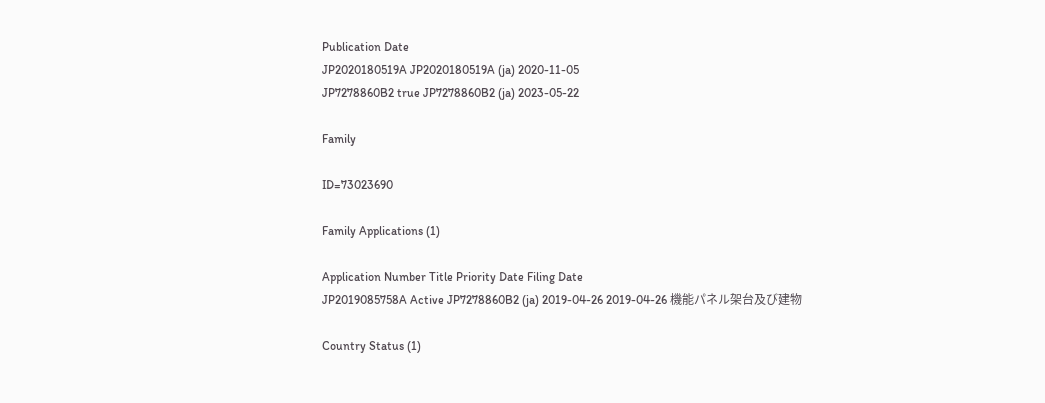Publication Date
JP2020180519A JP2020180519A (ja) 2020-11-05
JP7278860B2 true JP7278860B2 (ja) 2023-05-22

Family

ID=73023690

Family Applications (1)

Application Number Title Priority Date Filing Date
JP2019085758A Active JP7278860B2 (ja) 2019-04-26 2019-04-26 機能パネル架台及び建物

Country Status (1)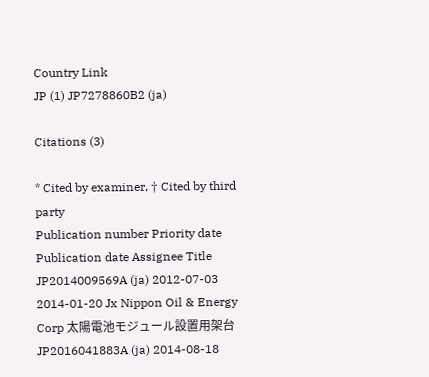Country Link
JP (1) JP7278860B2 (ja)

Citations (3)

* Cited by examiner, † Cited by third party
Publication number Priority date Publication date Assignee Title
JP2014009569A (ja) 2012-07-03 2014-01-20 Jx Nippon Oil & Energy Corp 太陽電池モジュール設置用架台
JP2016041883A (ja) 2014-08-18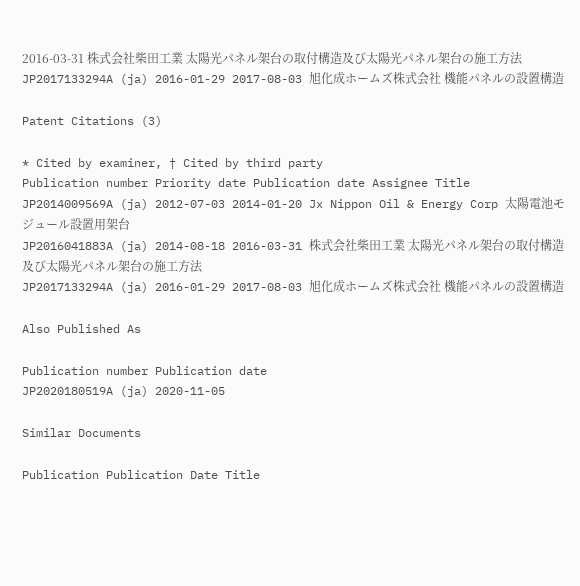2016-03-31 株式会社柴田工業 太陽光パネル架台の取付構造及び太陽光パネル架台の施工方法
JP2017133294A (ja) 2016-01-29 2017-08-03 旭化成ホームズ株式会社 機能パネルの設置構造

Patent Citations (3)

* Cited by examiner, † Cited by third party
Publication number Priority date Publication date Assignee Title
JP2014009569A (ja) 2012-07-03 2014-01-20 Jx Nippon Oil & Energy Corp 太陽電池モジュール設置用架台
JP2016041883A (ja) 2014-08-18 2016-03-31 株式会社柴田工業 太陽光パネル架台の取付構造及び太陽光パネル架台の施工方法
JP2017133294A (ja) 2016-01-29 2017-08-03 旭化成ホームズ株式会社 機能パネルの設置構造

Also Published As

Publication number Publication date
JP2020180519A (ja) 2020-11-05

Similar Documents

Publication Publication Date Title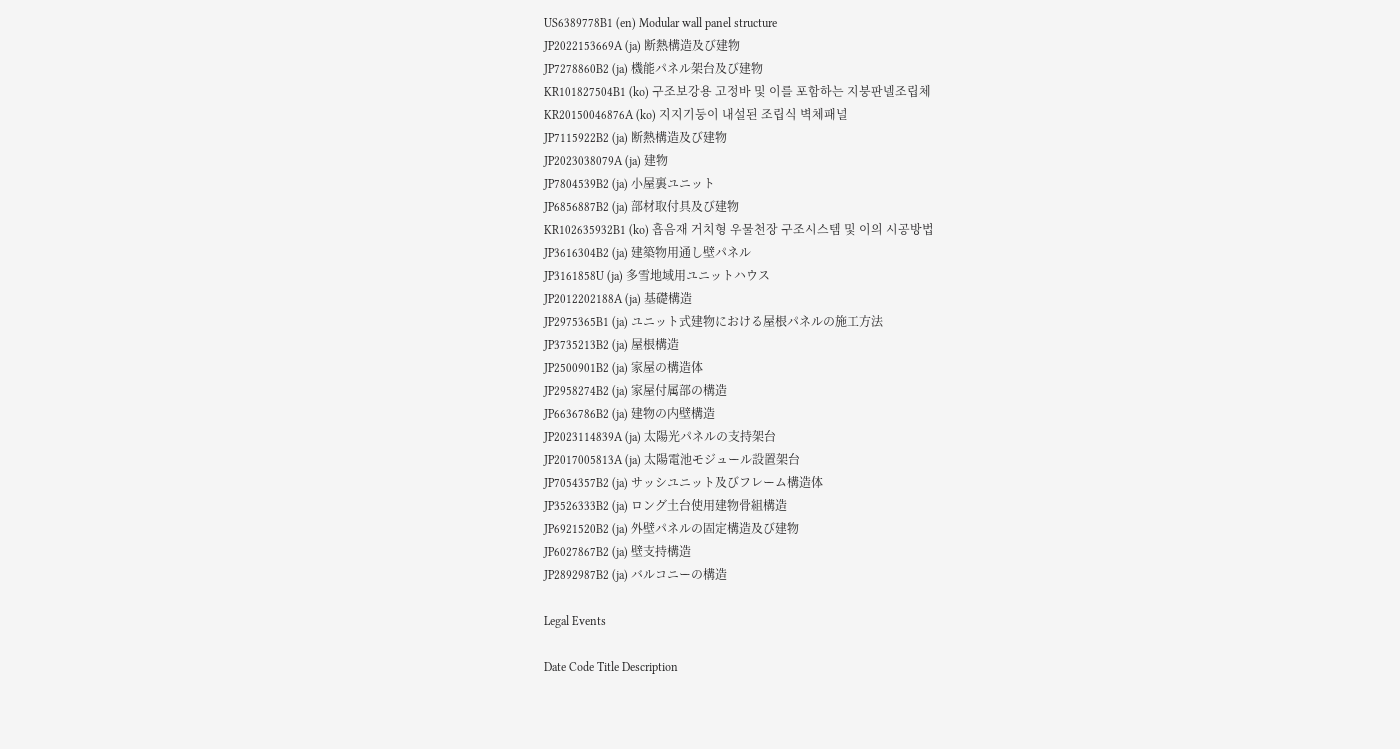US6389778B1 (en) Modular wall panel structure
JP2022153669A (ja) 断熱構造及び建物
JP7278860B2 (ja) 機能パネル架台及び建物
KR101827504B1 (ko) 구조보강용 고정바 및 이를 포함하는 지붕판넬조립체
KR20150046876A (ko) 지지기둥이 내설된 조립식 벽체패널
JP7115922B2 (ja) 断熱構造及び建物
JP2023038079A (ja) 建物
JP7804539B2 (ja) 小屋裏ユニット
JP6856887B2 (ja) 部材取付具及び建物
KR102635932B1 (ko) 흡음재 거치형 우물천장 구조시스템 및 이의 시공방법
JP3616304B2 (ja) 建築物用通し壁パネル
JP3161858U (ja) 多雪地域用ユニットハウス
JP2012202188A (ja) 基礎構造
JP2975365B1 (ja) ユニット式建物における屋根パネルの施工方法
JP3735213B2 (ja) 屋根構造
JP2500901B2 (ja) 家屋の構造体
JP2958274B2 (ja) 家屋付属部の構造
JP6636786B2 (ja) 建物の内壁構造
JP2023114839A (ja) 太陽光パネルの支持架台
JP2017005813A (ja) 太陽電池モジュール設置架台
JP7054357B2 (ja) サッシユニット及びフレーム構造体
JP3526333B2 (ja) ロング土台使用建物骨組構造
JP6921520B2 (ja) 外壁パネルの固定構造及び建物
JP6027867B2 (ja) 壁支持構造
JP2892987B2 (ja) バルコニーの構造

Legal Events

Date Code Title Description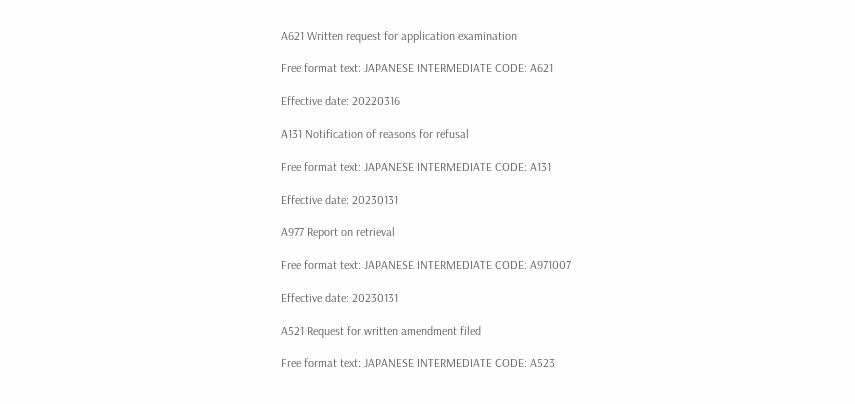A621 Written request for application examination

Free format text: JAPANESE INTERMEDIATE CODE: A621

Effective date: 20220316

A131 Notification of reasons for refusal

Free format text: JAPANESE INTERMEDIATE CODE: A131

Effective date: 20230131

A977 Report on retrieval

Free format text: JAPANESE INTERMEDIATE CODE: A971007

Effective date: 20230131

A521 Request for written amendment filed

Free format text: JAPANESE INTERMEDIATE CODE: A523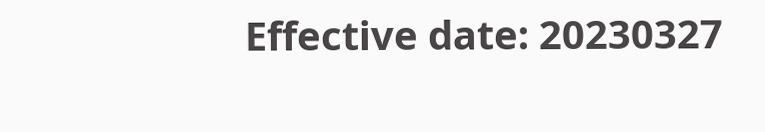Effective date: 20230327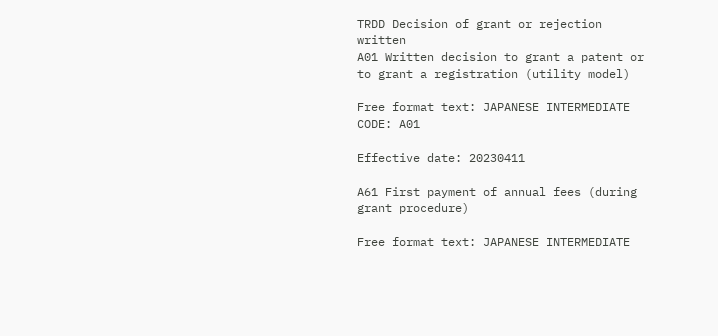TRDD Decision of grant or rejection written
A01 Written decision to grant a patent or to grant a registration (utility model)

Free format text: JAPANESE INTERMEDIATE CODE: A01

Effective date: 20230411

A61 First payment of annual fees (during grant procedure)

Free format text: JAPANESE INTERMEDIATE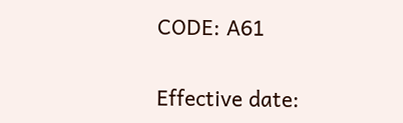CODE: A61

Effective date: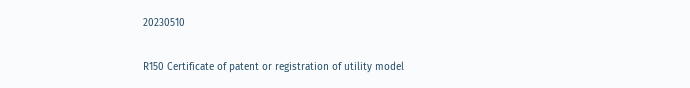20230510

R150 Certificate of patent or registration of utility model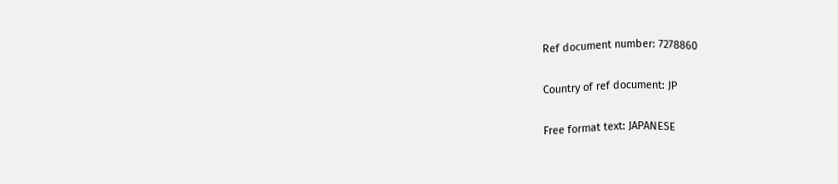Ref document number: 7278860

Country of ref document: JP

Free format text: JAPANESE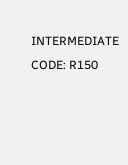INTERMEDIATE CODE: R150